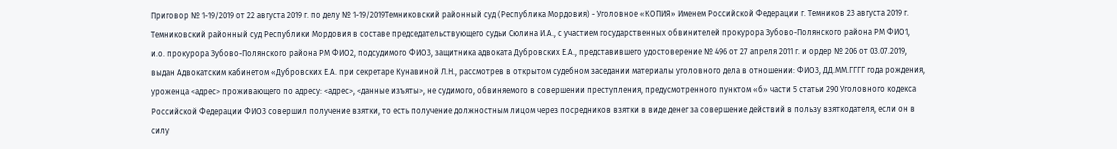Приговор № 1-19/2019 от 22 августа 2019 г. по делу № 1-19/2019Темниковский районный суд (Республика Мордовия) - Уголовное «КОПИЯ» Именем Российской Федерации г. Темников 23 августа 2019 г. Темниковский районный суд Республики Мордовия в составе председательствующего судьи Сюлина И.А., с участием государственных обвинителей прокурора Зубово-Полянского района РМ ФИО1, и.о. прокурора Зубово-Полянского района РМ ФИО2, подсудимого ФИО3, защитника адвоката Дубровских Е.А., представившего удостоверение № 496 от 27 апреля 2011 г. и ордер № 206 от 03.07.2019, выдан Адвокатским кабинетом «Дубровских Е.А. при секретаре Кунавиной Л.Н., рассмотрев в открытом судебном заседании материалы уголовного дела в отношении: ФИО3, ДД.ММ.ГГГГ года рождения, уроженца <адрес> проживающего по адресу: <адрес>, <данные изъяты>, не судимого, обвиняемого в совершении преступления, предусмотренного пунктом «б» части 5 статьи 290 Уголовного кодекса Российской Федерации ФИО3 совершил получение взятки, то есть получение должностным лицом через посредников взятки в виде денег за совершение действий в пользу взяткодателя, если он в силу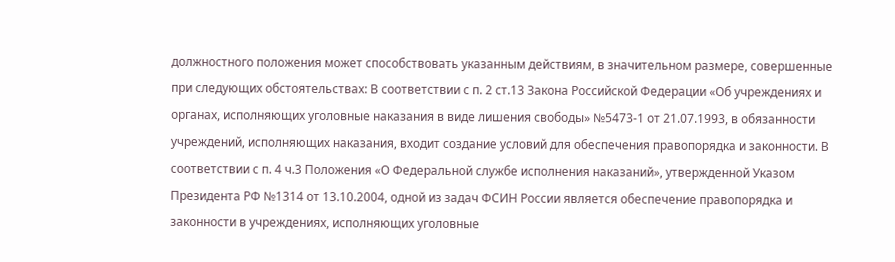должностного положения может способствовать указанным действиям, в значительном размере, совершенные при следующих обстоятельствах: В соответствии с п. 2 ст.13 Закона Российской Федерации «Об учреждениях и органах, исполняющих уголовные наказания в виде лишения свободы» №5473-1 от 21.07.1993, в обязанности учреждений, исполняющих наказания, входит создание условий для обеспечения правопорядка и законности. В соответствии с п. 4 ч.3 Положения «О Федеральной службе исполнения наказаний», утвержденной Указом Президента РФ №1314 от 13.10.2004, одной из задач ФСИН России является обеспечение правопорядка и законности в учреждениях, исполняющих уголовные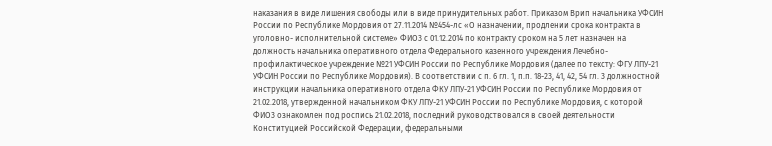наказания в виде лишения свободы или в виде принудительных работ. Приказом Врип начальника УФСИН России по Республике Мордовия от 27.11.2014 №454-лс «О назначении, продлении срока контракта в уголовно- исполнительной системе» ФИО3 с 01.12.2014 по контракту сроком на 5 лет назначен на должность начальника оперативного отдела Федерального казенного учреждения Лечебно-профилактическое учреждение №21 УФСИН России по Республике Мордовия (далее по тексту: ФГУ ЛПУ-21 УФСИН России по Республике Мордовия). В соответствии с п. 6 гл. 1, п.п. 18-23, 41, 42, 54 гл. 3 должностной инструкции начальника оперативного отдела ФКУ ЛПУ-21 УФСИН России по Республике Мордовия от 21.02.2018, утвержденной начальником ФКУ ЛПУ-21 УФСИН России по Республике Мордовия, с которой ФИО3 ознакомлен под роспись 21.02.2018, последний руководствовался в своей деятельности Конституцией Российской Федерации, федеральными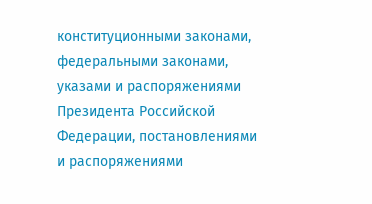конституционными законами, федеральными законами, указами и распоряжениями Президента Российской Федерации, постановлениями и распоряжениями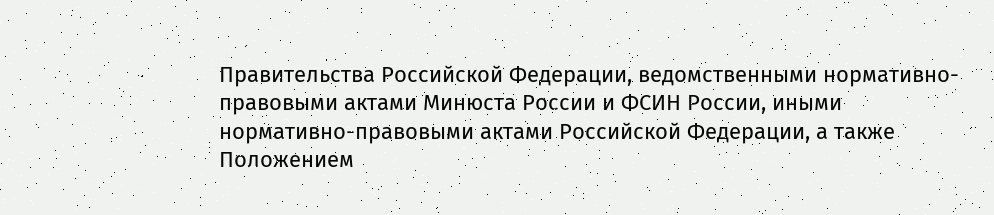Правительства Российской Федерации, ведомственными нормативно-правовыми актами Минюста России и ФСИН России, иными нормативно-правовыми актами Российской Федерации, а также Положением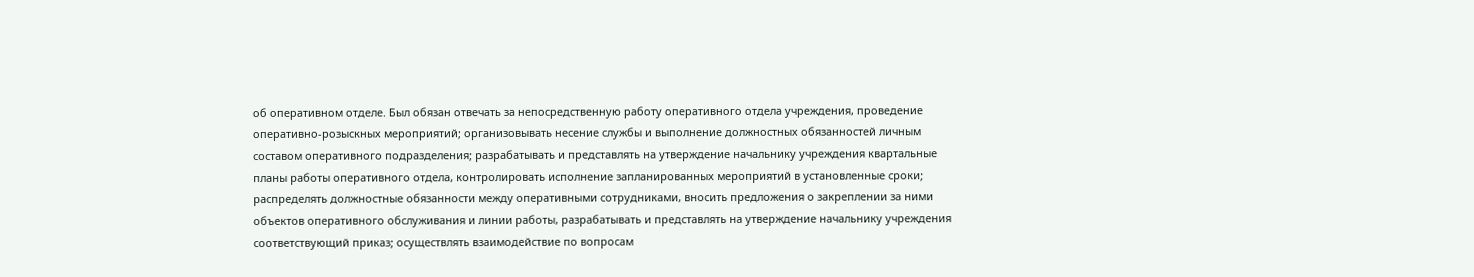об оперативном отделе. Был обязан отвечать за непосредственную работу оперативного отдела учреждения, проведение оперативно-розыскных мероприятий; организовывать несение службы и выполнение должностных обязанностей личным составом оперативного подразделения; разрабатывать и представлять на утверждение начальнику учреждения квартальные планы работы оперативного отдела, контролировать исполнение запланированных мероприятий в установленные сроки; распределять должностные обязанности между оперативными сотрудниками, вносить предложения о закреплении за ними объектов оперативного обслуживания и линии работы, разрабатывать и представлять на утверждение начальнику учреждения соответствующий приказ; осуществлять взаимодействие по вопросам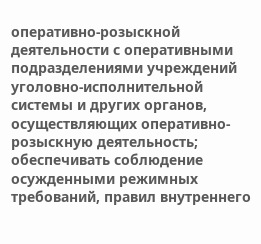оперативно-розыскной деятельности с оперативными подразделениями учреждений уголовно-исполнительной системы и других органов, осуществляющих оперативно-розыскную деятельность; обеспечивать соблюдение осужденными режимных требований, правил внутреннего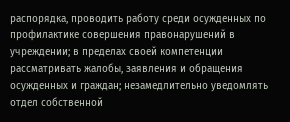распорядка, проводить работу среди осужденных по профилактике совершения правонарушений в учреждении; в пределах своей компетенции рассматривать жалобы, заявления и обращения осужденных и граждан; незамедлительно уведомлять отдел собственной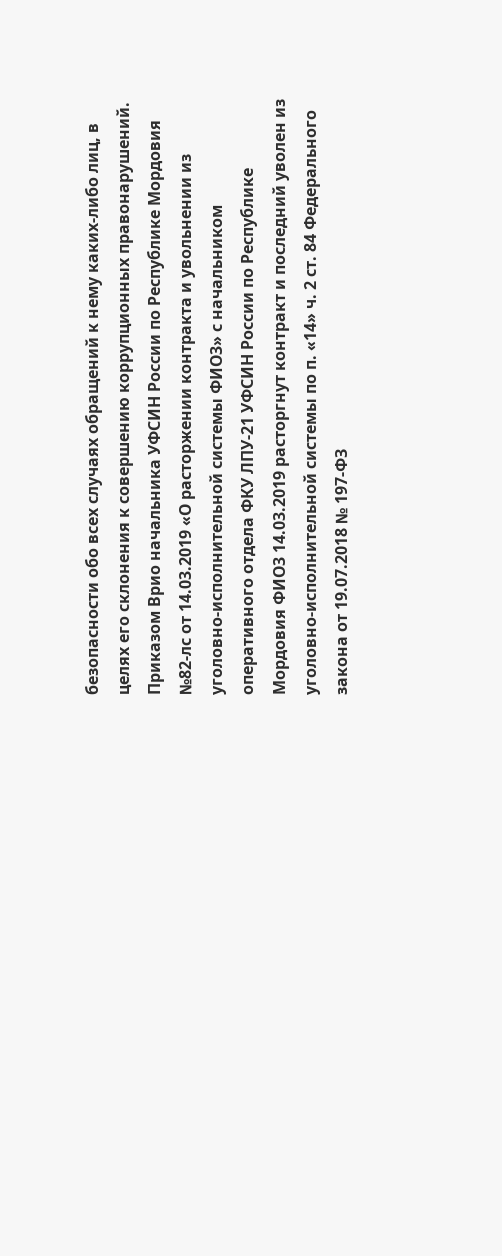безопасности обо всех случаях обращений к нему каких-либо лиц, в целях его склонения к совершению коррупционных правонарушений. Приказом Врио начальника УФСИН России по Республике Мордовия №82-лс от 14.03.2019 «О расторжении контракта и увольнении из уголовно-исполнительной системы ФИО3» с начальником оперативного отдела ФКУ ЛПУ-21 УФСИН России по Республике Мордовия ФИО3 14.03.2019 расторгнут контракт и последний уволен из уголовно-исполнительной системы по п. «14» ч. 2 ст. 84 Федерального закона от 19.07.2018 № 197-ФЗ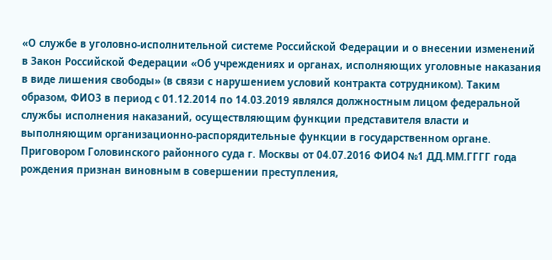«О службе в уголовно-исполнительной системе Российской Федерации и о внесении изменений в Закон Российской Федерации «Об учреждениях и органах, исполняющих уголовные наказания в виде лишения свободы» (в связи с нарушением условий контракта сотрудником). Таким образом, ФИО3 в период с 01.12.2014 по 14.03.2019 являлся должностным лицом федеральной службы исполнения наказаний, осуществляющим функции представителя власти и выполняющим организационно-распорядительные функции в государственном органе. Приговором Головинского районного суда г. Москвы от 04.07.2016 ФИО4 №1 ДД.ММ.ГГГГ года рождения признан виновным в совершении преступления,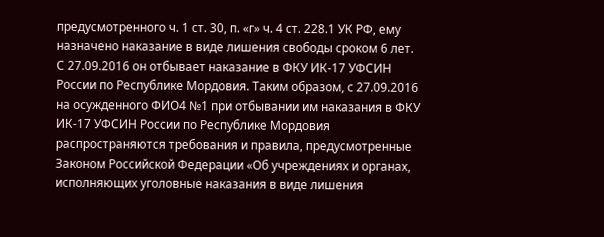предусмотренного ч. 1 ст. 30, п. «г» ч. 4 ст. 228.1 УК РФ, ему назначено наказание в виде лишения свободы сроком 6 лет. С 27.09.2016 он отбывает наказание в ФКУ ИК-17 УФСИН России по Республике Мордовия. Таким образом, с 27.09.2016 на осужденного ФИО4 №1 при отбывании им наказания в ФКУ ИК-17 УФСИН России по Республике Мордовия распространяются требования и правила, предусмотренные Законом Российской Федерации «Об учреждениях и органах, исполняющих уголовные наказания в виде лишения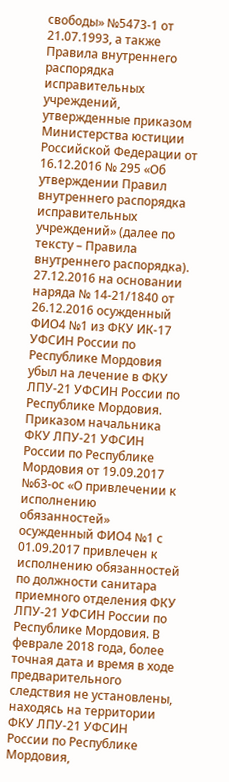свободы» №5473-1 от 21.07.1993, а также Правила внутреннего распорядка исправительных учреждений, утвержденные приказом Министерства юстиции Российской Федерации от 16.12.2016 № 295 «Об утверждении Правил внутреннего распорядка исправительных учреждений» (далее по тексту – Правила внутреннего распорядка). 27.12.2016 на основании наряда № 14-21/1840 от 26.12.2016 осужденный ФИО4 №1 из ФКУ ИК-17 УФСИН России по Республике Мордовия убыл на лечение в ФКУ ЛПУ-21 УФСИН России по Республике Мордовия. Приказом начальника ФКУ ЛПУ-21 УФСИН России по Республике Мордовия от 19.09.2017 №63-ос «О привлечении к исполнению обязанностей» осужденный ФИО4 №1 с 01.09.2017 привлечен к исполнению обязанностей по должности санитара приемного отделения ФКУ ЛПУ-21 УФСИН России по Республике Мордовия. В феврале 2018 года, более точная дата и время в ходе предварительного следствия не установлены, находясь на территории ФКУ ЛПУ-21 УФСИН России по Республике Мордовия,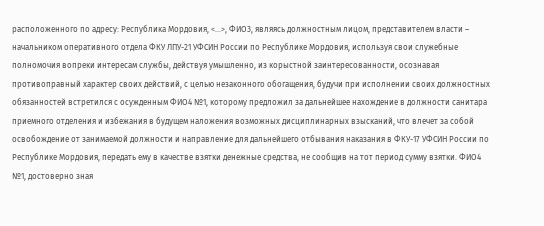расположенного по адресу: Республика Мордовия, <...>, ФИО3, являясь должностным лицом, представителем власти – начальником оперативного отдела ФКУ ЛПУ-21 УФСИН России по Республике Мордовия, используя свои служебные полномочия вопреки интересам службы, действуя умышленно, из корыстной заинтересованности, осознавая противоправный характер своих действий, с целью незаконного обогащения, будучи при исполнении своих должностных обязанностей встретился с осужденным ФИО4 №1, которому предложил за дальнейшее нахождение в должности санитара приемного отделения и избежания в будущем наложения возможных дисциплинарных взысканий, что влечет за собой освобождение от занимаемой должности и направление для дальнейшего отбывания наказания в ФКУ-17 УФСИН России по Республике Мордовия, передать ему в качестве взятки денежные средства, не сообщив на тот период сумму взятки. ФИО4 №1, достоверно зная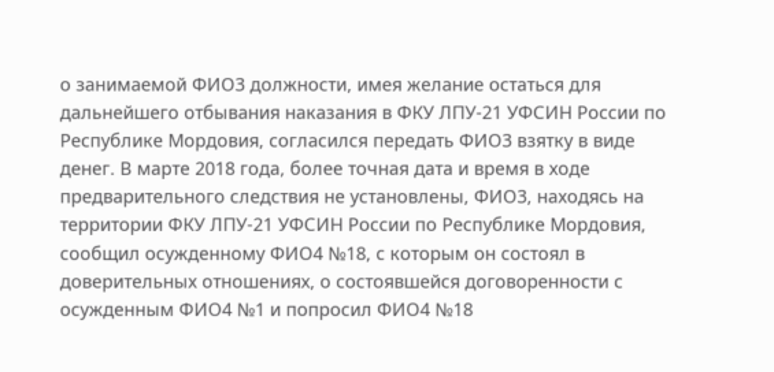о занимаемой ФИО3 должности, имея желание остаться для дальнейшего отбывания наказания в ФКУ ЛПУ-21 УФСИН России по Республике Мордовия, согласился передать ФИО3 взятку в виде денег. В марте 2018 года, более точная дата и время в ходе предварительного следствия не установлены, ФИО3, находясь на территории ФКУ ЛПУ-21 УФСИН России по Республике Мордовия, сообщил осужденному ФИО4 №18, с которым он состоял в доверительных отношениях, о состоявшейся договоренности с осужденным ФИО4 №1 и попросил ФИО4 №18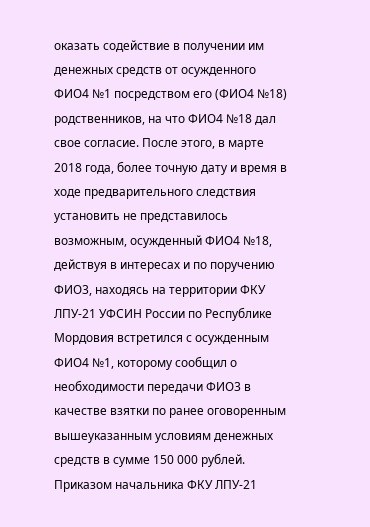оказать содействие в получении им денежных средств от осужденного ФИО4 №1 посредством его (ФИО4 №18) родственников, на что ФИО4 №18 дал свое согласие. После этого, в марте 2018 года, более точную дату и время в ходе предварительного следствия установить не представилось возможным, осужденный ФИО4 №18, действуя в интересах и по поручению ФИО3, находясь на территории ФКУ ЛПУ-21 УФСИН России по Республике Мордовия встретился с осужденным ФИО4 №1, которому сообщил о необходимости передачи ФИО3 в качестве взятки по ранее оговоренным вышеуказанным условиям денежных средств в сумме 150 000 рублей. Приказом начальника ФКУ ЛПУ-21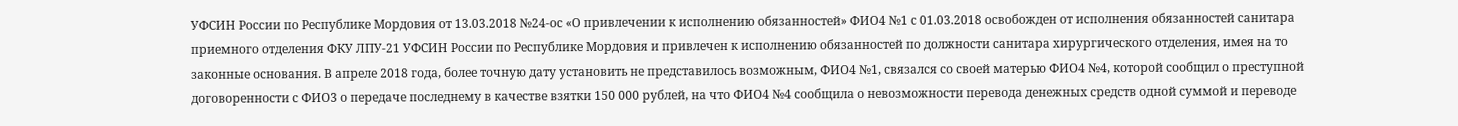УФСИН России по Республике Мордовия от 13.03.2018 №24-ос «О привлечении к исполнению обязанностей» ФИО4 №1 с 01.03.2018 освобожден от исполнения обязанностей санитара приемного отделения ФКУ ЛПУ-21 УФСИН России по Республике Мордовия и привлечен к исполнению обязанностей по должности санитара хирургического отделения, имея на то законные основания. В апреле 2018 года, более точную дату установить не представилось возможным, ФИО4 №1, связался со своей матерью ФИО4 №4, которой сообщил о преступной договоренности с ФИО3 о передаче последнему в качестве взятки 150 000 рублей, на что ФИО4 №4 сообщила о невозможности перевода денежных средств одной суммой и переводе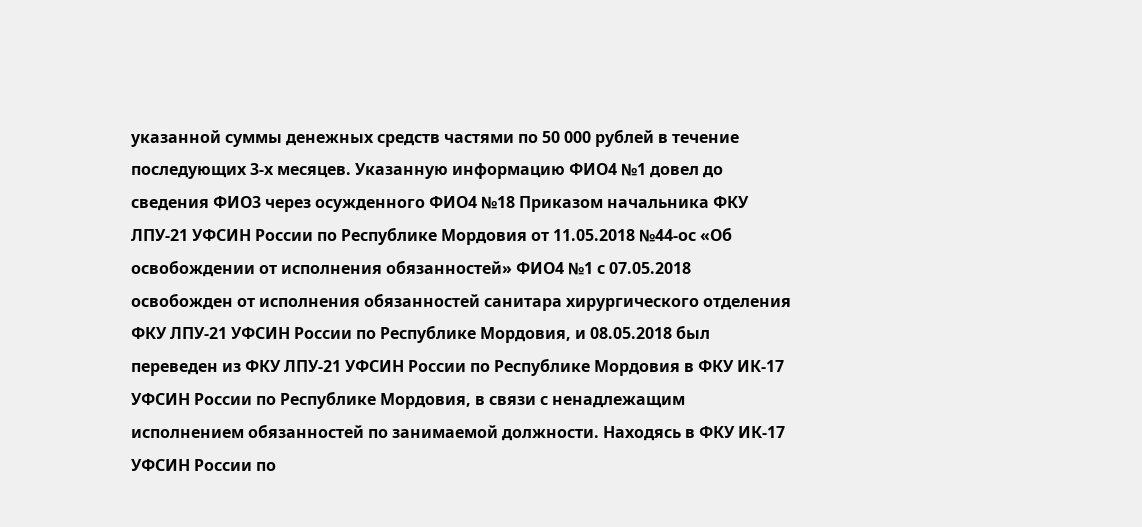указанной суммы денежных средств частями по 50 000 рублей в течение последующих 3-х месяцев. Указанную информацию ФИО4 №1 довел до сведения ФИО3 через осужденного ФИО4 №18 Приказом начальника ФКУ ЛПУ-21 УФСИН России по Республике Мордовия от 11.05.2018 №44-ос «Об освобождении от исполнения обязанностей» ФИО4 №1 с 07.05.2018 освобожден от исполнения обязанностей санитара хирургического отделения ФКУ ЛПУ-21 УФСИН России по Республике Мордовия, и 08.05.2018 был переведен из ФКУ ЛПУ-21 УФСИН России по Республике Мордовия в ФКУ ИК-17 УФСИН России по Республике Мордовия, в связи с ненадлежащим исполнением обязанностей по занимаемой должности. Находясь в ФКУ ИК-17 УФСИН России по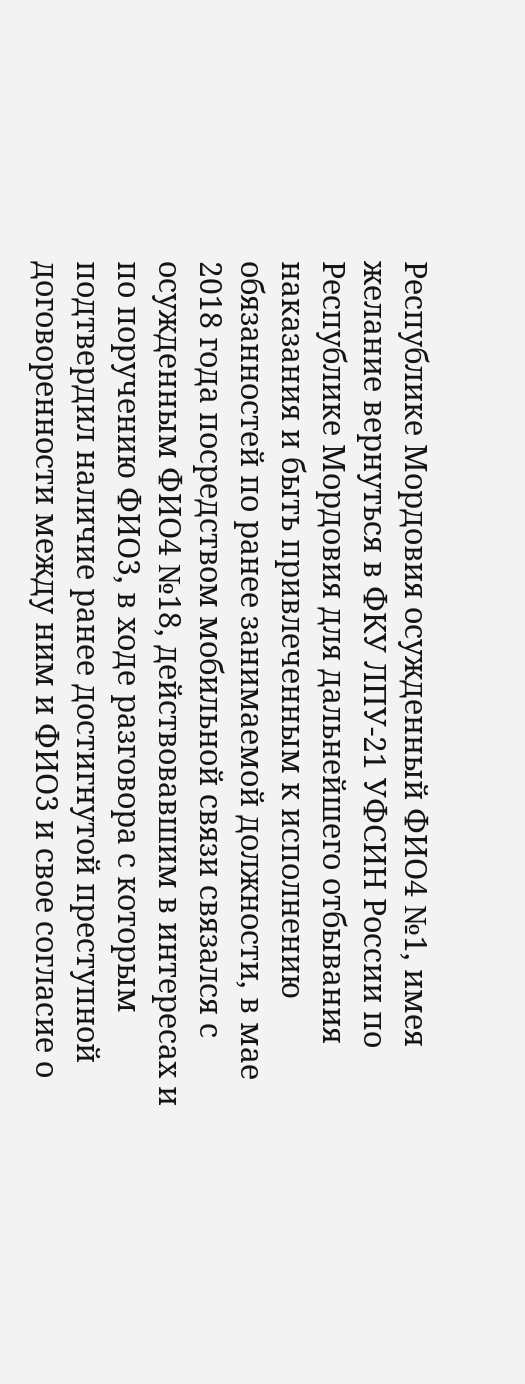Республике Мордовия осужденный ФИО4 №1, имея желание вернуться в ФКУ ЛПУ-21 УФСИН России по Республике Мордовия для дальнейшего отбывания наказания и быть привлеченным к исполнению обязанностей по ранее занимаемой должности, в мае 2018 года посредством мобильной связи связался с осужденным ФИО4 №18, действовавшим в интересах и по поручению ФИО3, в ходе разговора с которым подтвердил наличие ранее достигнутой преступной договоренности между ним и ФИО3 и свое согласие о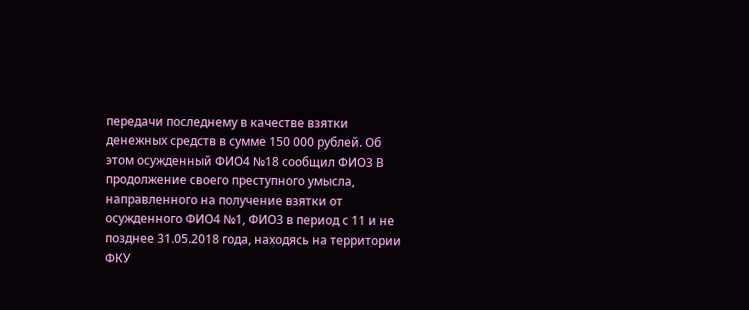передачи последнему в качестве взятки денежных средств в сумме 150 000 рублей. Об этом осужденный ФИО4 №18 сообщил ФИО3 В продолжение своего преступного умысла, направленного на получение взятки от осужденного ФИО4 №1, ФИО3 в период с 11 и не позднее 31.05.2018 года, находясь на территории ФКУ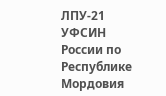ЛПУ-21 УФСИН России по Республике Мордовия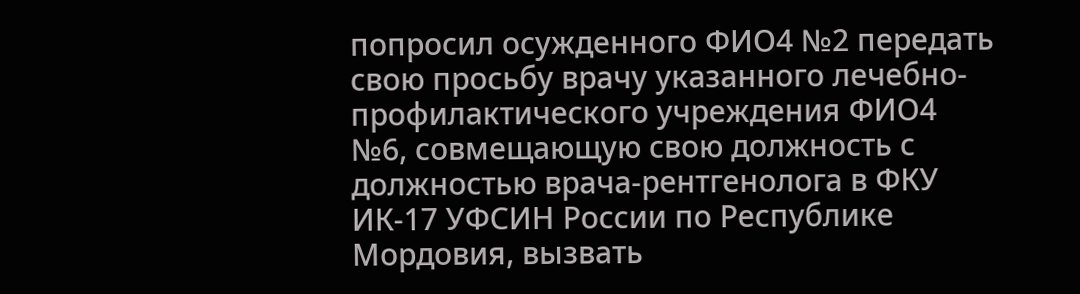попросил осужденного ФИО4 №2 передать свою просьбу врачу указанного лечебно-профилактического учреждения ФИО4 №6, совмещающую свою должность с должностью врача-рентгенолога в ФКУ ИК-17 УФСИН России по Республике Мордовия, вызвать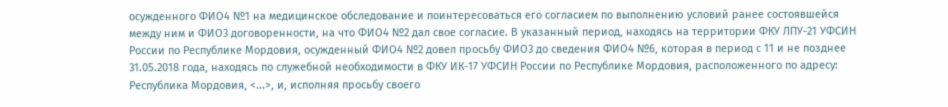осужденного ФИО4 №1 на медицинское обследование и поинтересоваться его согласием по выполнению условий ранее состоявшейся между ним и ФИО3 договоренности, на что ФИО4 №2 дал свое согласие. В указанный период, находясь на территории ФКУ ЛПУ-21 УФСИН России по Республике Мордовия, осужденный ФИО4 №2 довел просьбу ФИО3 до сведения ФИО4 №6, которая в период с 11 и не позднее 31.05.2018 года, находясь по служебной необходимости в ФКУ ИК-17 УФСИН России по Республике Мордовия, расположенного по адресу: Республика Мордовия, <...>, и, исполняя просьбу своего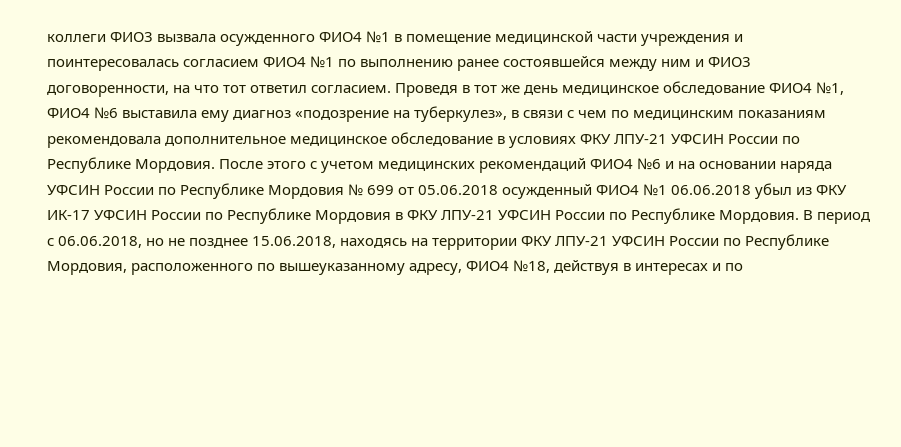коллеги ФИО3 вызвала осужденного ФИО4 №1 в помещение медицинской части учреждения и поинтересовалась согласием ФИО4 №1 по выполнению ранее состоявшейся между ним и ФИО3 договоренности, на что тот ответил согласием. Проведя в тот же день медицинское обследование ФИО4 №1, ФИО4 №6 выставила ему диагноз «подозрение на туберкулез», в связи с чем по медицинским показаниям рекомендовала дополнительное медицинское обследование в условиях ФКУ ЛПУ-21 УФСИН России по Республике Мордовия. После этого с учетом медицинских рекомендаций ФИО4 №6 и на основании наряда УФСИН России по Республике Мордовия № 699 от 05.06.2018 осужденный ФИО4 №1 06.06.2018 убыл из ФКУ ИК-17 УФСИН России по Республике Мордовия в ФКУ ЛПУ-21 УФСИН России по Республике Мордовия. В период с 06.06.2018, но не позднее 15.06.2018, находясь на территории ФКУ ЛПУ-21 УФСИН России по Республике Мордовия, расположенного по вышеуказанному адресу, ФИО4 №18, действуя в интересах и по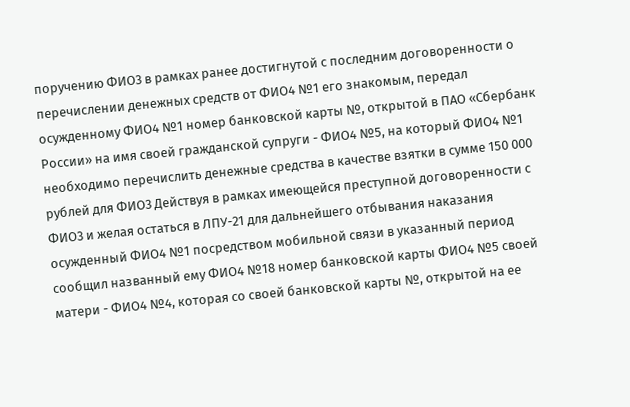поручению ФИО3 в рамках ранее достигнутой с последним договоренности о перечислении денежных средств от ФИО4 №1 его знакомым, передал осужденному ФИО4 №1 номер банковской карты №, открытой в ПАО «Сбербанк России» на имя своей гражданской супруги - ФИО4 №5, на который ФИО4 №1 необходимо перечислить денежные средства в качестве взятки в сумме 150 000 рублей для ФИО3 Действуя в рамках имеющейся преступной договоренности с ФИО3 и желая остаться в ЛПУ-21 для дальнейшего отбывания наказания осужденный ФИО4 №1 посредством мобильной связи в указанный период сообщил названный ему ФИО4 №18 номер банковской карты ФИО4 №5 своей матери - ФИО4 №4, которая со своей банковской карты №, открытой на ее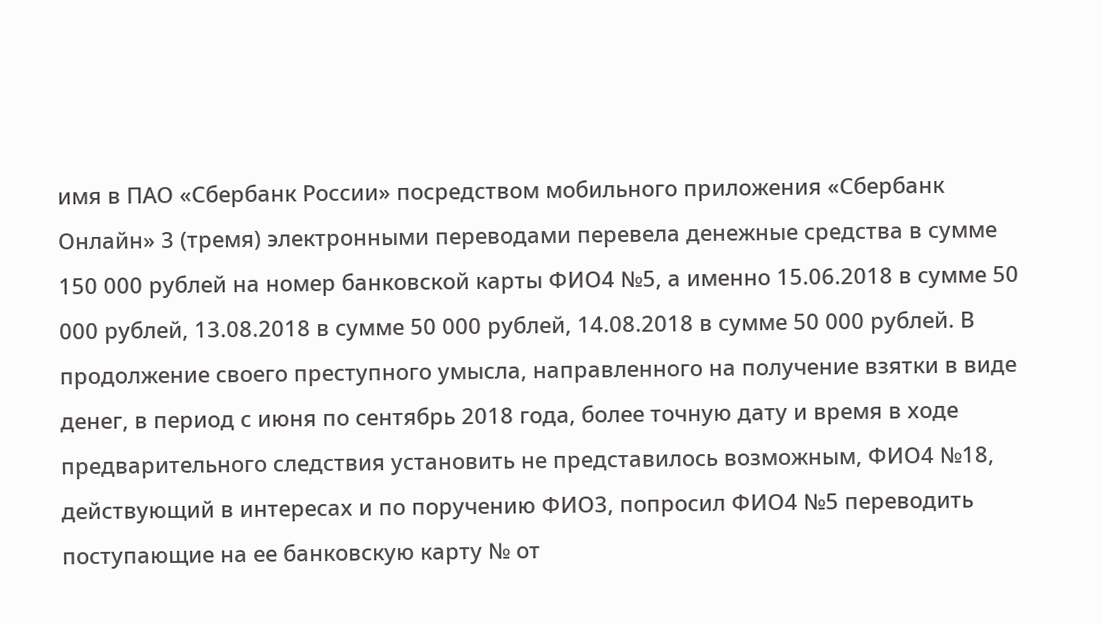имя в ПАО «Сбербанк России» посредством мобильного приложения «Сбербанк Онлайн» 3 (тремя) электронными переводами перевела денежные средства в сумме 150 000 рублей на номер банковской карты ФИО4 №5, а именно 15.06.2018 в сумме 50 000 рублей, 13.08.2018 в сумме 50 000 рублей, 14.08.2018 в сумме 50 000 рублей. В продолжение своего преступного умысла, направленного на получение взятки в виде денег, в период с июня по сентябрь 2018 года, более точную дату и время в ходе предварительного следствия установить не представилось возможным, ФИО4 №18, действующий в интересах и по поручению ФИО3, попросил ФИО4 №5 переводить поступающие на ее банковскую карту № от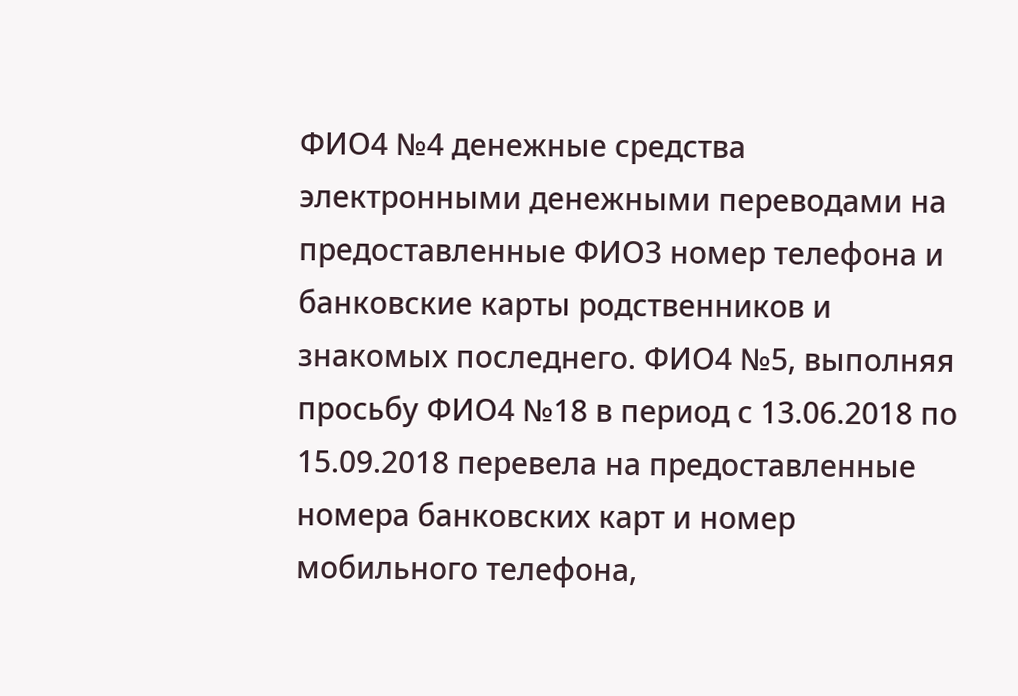ФИО4 №4 денежные средства электронными денежными переводами на предоставленные ФИО3 номер телефона и банковские карты родственников и знакомых последнего. ФИО4 №5, выполняя просьбу ФИО4 №18 в период с 13.06.2018 по 15.09.2018 перевела на предоставленные номера банковских карт и номер мобильного телефона,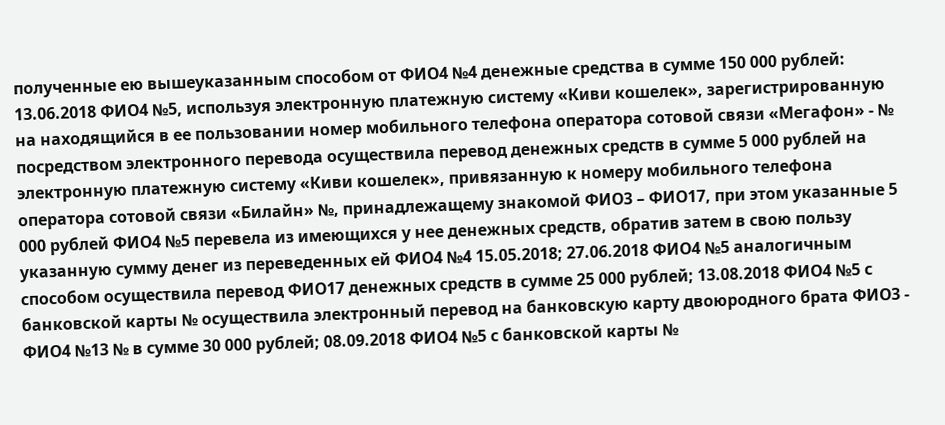полученные ею вышеуказанным способом от ФИО4 №4 денежные средства в сумме 150 000 рублей: 13.06.2018 ФИО4 №5, используя электронную платежную систему «Киви кошелек», зарегистрированную на находящийся в ее пользовании номер мобильного телефона оператора сотовой связи «Мегафон» - № посредством электронного перевода осуществила перевод денежных средств в сумме 5 000 рублей на электронную платежную систему «Киви кошелек», привязанную к номеру мобильного телефона оператора сотовой связи «Билайн» №, принадлежащему знакомой ФИО3 – ФИО17, при этом указанные 5 000 рублей ФИО4 №5 перевела из имеющихся у нее денежных средств, обратив затем в свою пользу указанную сумму денег из переведенных ей ФИО4 №4 15.05.2018; 27.06.2018 ФИО4 №5 аналогичным способом осуществила перевод ФИО17 денежных средств в сумме 25 000 рублей; 13.08.2018 ФИО4 №5 с банковской карты № осуществила электронный перевод на банковскую карту двоюродного брата ФИО3 - ФИО4 №13 № в сумме 30 000 рублей; 08.09.2018 ФИО4 №5 с банковской карты №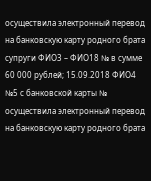осуществила электронный перевод на банковскую карту родного брата супруги ФИО3 – ФИО18 № в сумме 60 000 рублей; 15.09.2018 ФИО4 №5 с банковской карты № осуществила электронный перевод на банковскую карту родного брата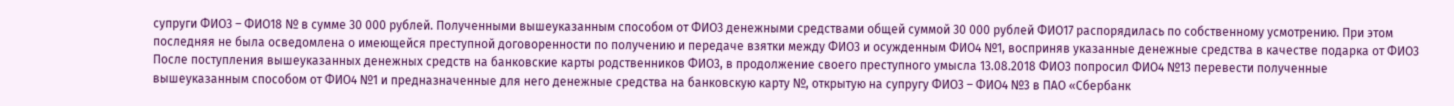супруги ФИО3 – ФИО18 № в сумме 30 000 рублей. Полученными вышеуказанным способом от ФИО3 денежными средствами общей суммой 30 000 рублей ФИО17 распорядилась по собственному усмотрению. При этом последняя не была осведомлена о имеющейся преступной договоренности по получению и передаче взятки между ФИО3 и осужденным ФИО4 №1, восприняв указанные денежные средства в качестве подарка от ФИО3 После поступления вышеуказанных денежных средств на банковские карты родственников ФИО3, в продолжение своего преступного умысла 13.08.2018 ФИО3 попросил ФИО4 №13 перевести полученные вышеуказанным способом от ФИО4 №1 и предназначенные для него денежные средства на банковскую карту №, открытую на супругу ФИО3 – ФИО4 №3 в ПАО «Сбербанк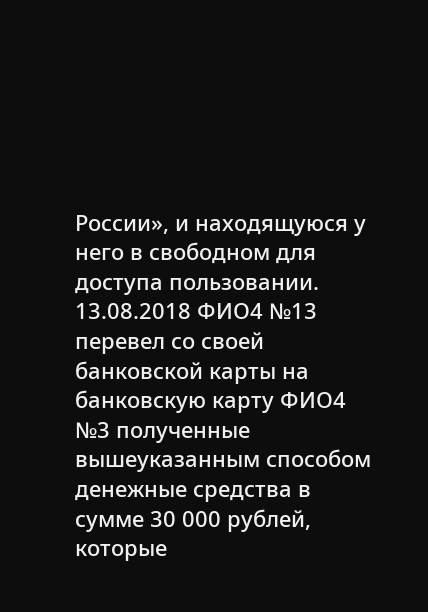России», и находящуюся у него в свободном для доступа пользовании. 13.08.2018 ФИО4 №13 перевел со своей банковской карты на банковскую карту ФИО4 №3 полученные вышеуказанным способом денежные средства в сумме 30 000 рублей, которые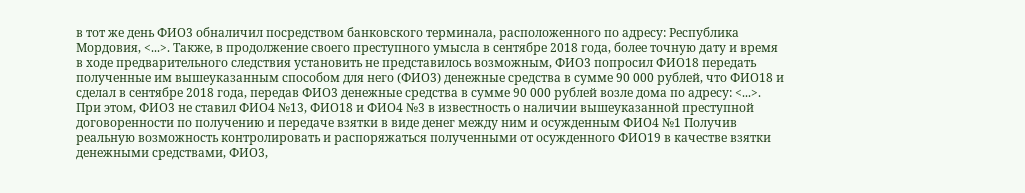в тот же день ФИО3 обналичил посредством банковского терминала, расположенного по адресу: Республика Мордовия, <...>. Также, в продолжение своего преступного умысла в сентябре 2018 года, более точную дату и время в ходе предварительного следствия установить не представилось возможным, ФИО3 попросил ФИО18 передать полученные им вышеуказанным способом для него (ФИО3) денежные средства в сумме 90 000 рублей, что ФИО18 и сделал в сентябре 2018 года, передав ФИО3 денежные средства в сумме 90 000 рублей возле дома по адресу: <...>. При этом, ФИО3 не ставил ФИО4 №13, ФИО18 и ФИО4 №3 в известность о наличии вышеуказанной преступной договоренности по получению и передаче взятки в виде денег между ним и осужденным ФИО4 №1 Получив реальную возможность контролировать и распоряжаться полученными от осужденного ФИО19 в качестве взятки денежными средствами, ФИО3,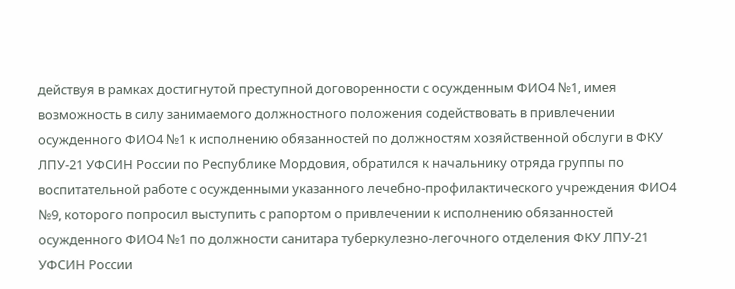действуя в рамках достигнутой преступной договоренности с осужденным ФИО4 №1, имея возможность в силу занимаемого должностного положения содействовать в привлечении осужденного ФИО4 №1 к исполнению обязанностей по должностям хозяйственной обслуги в ФКУ ЛПУ-21 УФСИН России по Республике Мордовия, обратился к начальнику отряда группы по воспитательной работе с осужденными указанного лечебно-профилактического учреждения ФИО4 №9, которого попросил выступить с рапортом о привлечении к исполнению обязанностей осужденного ФИО4 №1 по должности санитара туберкулезно-легочного отделения ФКУ ЛПУ-21 УФСИН России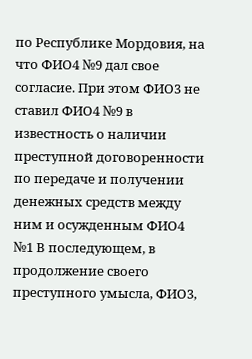по Республике Мордовия, на что ФИО4 №9 дал свое согласие. При этом ФИО3 не ставил ФИО4 №9 в известность о наличии преступной договоренности по передаче и получении денежных средств между ним и осужденным ФИО4 №1 В последующем, в продолжение своего преступного умысла, ФИО3,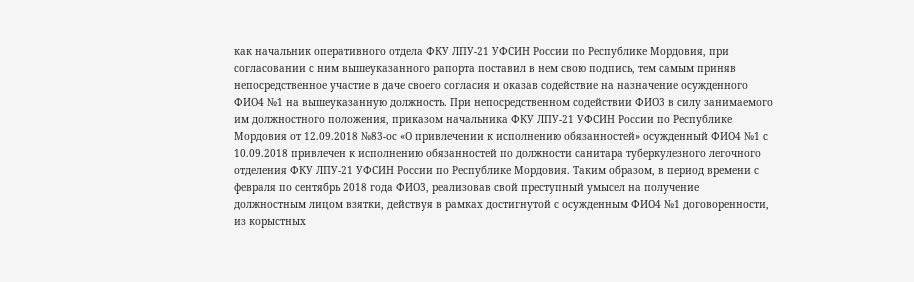как начальник оперативного отдела ФКУ ЛПУ-21 УФСИН России по Республике Мордовия, при согласовании с ним вышеуказанного рапорта поставил в нем свою подпись, тем самым приняв непосредственное участие в даче своего согласия и оказав содействие на назначение осужденного ФИО4 №1 на вышеуказанную должность. При непосредственном содействии ФИО3 в силу занимаемого им должностного положения, приказом начальника ФКУ ЛПУ-21 УФСИН России по Республике Мордовия от 12.09.2018 №83-ос «О привлечении к исполнению обязанностей» осужденный ФИО4 №1 с 10.09.2018 привлечен к исполнению обязанностей по должности санитара туберкулезного легочного отделения ФКУ ЛПУ-21 УФСИН России по Республике Мордовия. Таким образом, в период времени с февраля по сентябрь 2018 года ФИО3, реализовав свой преступный умысел на получение должностным лицом взятки, действуя в рамках достигнутой с осужденным ФИО4 №1 договоренности, из корыстных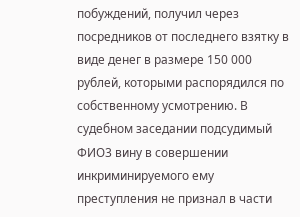побуждений, получил через посредников от последнего взятку в виде денег в размере 150 000 рублей, которыми распорядился по собственному усмотрению. В судебном заседании подсудимый ФИО3 вину в совершении инкриминируемого ему преступления не признал в части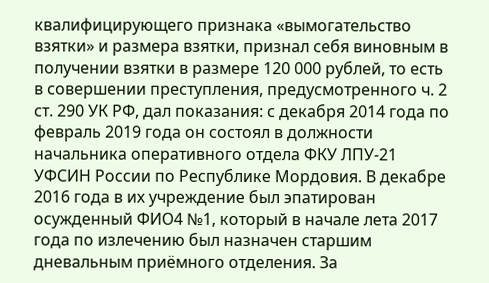квалифицирующего признака «вымогательство взятки» и размера взятки, признал себя виновным в получении взятки в размере 120 000 рублей, то есть в совершении преступления, предусмотренного ч. 2 ст. 290 УК РФ, дал показания: с декабря 2014 года по февраль 2019 года он состоял в должности начальника оперативного отдела ФКУ ЛПУ-21 УФСИН России по Республике Мордовия. В декабре 2016 года в их учреждение был эпатирован осужденный ФИО4 №1, который в начале лета 2017 года по излечению был назначен старшим дневальным приёмного отделения. За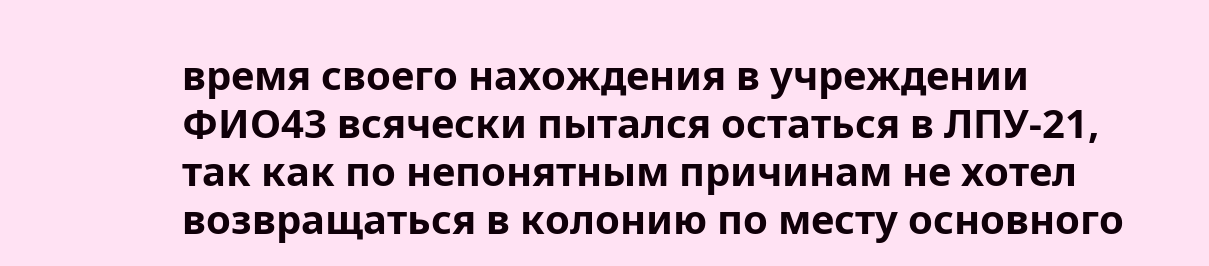время своего нахождения в учреждении ФИО43 всячески пытался остаться в ЛПУ-21, так как по непонятным причинам не хотел возвращаться в колонию по месту основного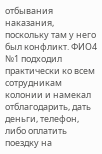отбывания наказания, поскольку там у него был конфликт. ФИО4 №1 подходил практически ко всем сотрудникам колонии и намекал отблагодарить, дать деньги, телефон, либо оплатить поездку на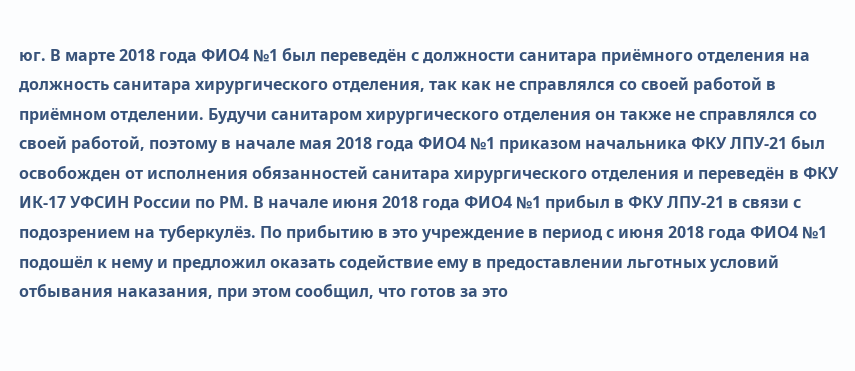юг. В марте 2018 года ФИО4 №1 был переведён с должности санитара приёмного отделения на должность санитара хирургического отделения, так как не справлялся со своей работой в приёмном отделении. Будучи санитаром хирургического отделения он также не справлялся со своей работой, поэтому в начале мая 2018 года ФИО4 №1 приказом начальника ФКУ ЛПУ-21 был освобожден от исполнения обязанностей санитара хирургического отделения и переведён в ФКУ ИК-17 УФСИН России по РМ. В начале июня 2018 года ФИО4 №1 прибыл в ФКУ ЛПУ-21 в связи с подозрением на туберкулёз. По прибытию в это учреждение в период с июня 2018 года ФИО4 №1 подошёл к нему и предложил оказать содействие ему в предоставлении льготных условий отбывания наказания, при этом сообщил, что готов за это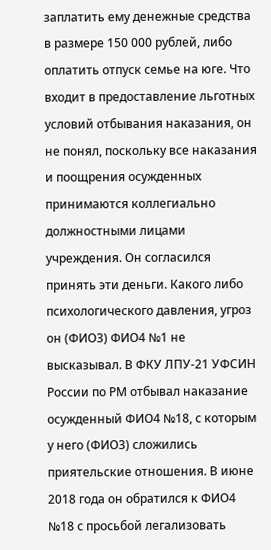заплатить ему денежные средства в размере 150 000 рублей, либо оплатить отпуск семье на юге. Что входит в предоставление льготных условий отбывания наказания, он не понял, поскольку все наказания и поощрения осужденных принимаются коллегиально должностными лицами учреждения. Он согласился принять эти деньги. Какого либо психологического давления, угроз он (ФИО3) ФИО4 №1 не высказывал. В ФКУ ЛПУ-21 УФСИН России по РМ отбывал наказание осужденный ФИО4 №18, с которым у него (ФИО3) сложились приятельские отношения. В июне 2018 года он обратился к ФИО4 №18 с просьбой легализовать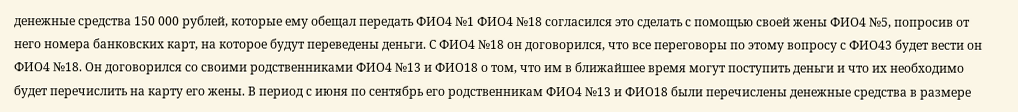денежные средства 150 000 рублей, которые ему обещал передать ФИО4 №1 ФИО4 №18 согласился это сделать с помощью своей жены ФИО4 №5, попросив от него номера банковских карт, на которое будут переведены деньги. С ФИО4 №18 он договорился, что все переговоры по этому вопросу с ФИО43 будет вести он ФИО4 №18. Он договорился со своими родственниками ФИО4 №13 и ФИО18 о том, что им в ближайшее время могут поступить деньги и что их необходимо будет перечислить на карту его жены. В период с июня по сентябрь его родственникам ФИО4 №13 и ФИО18 были перечислены денежные средства в размере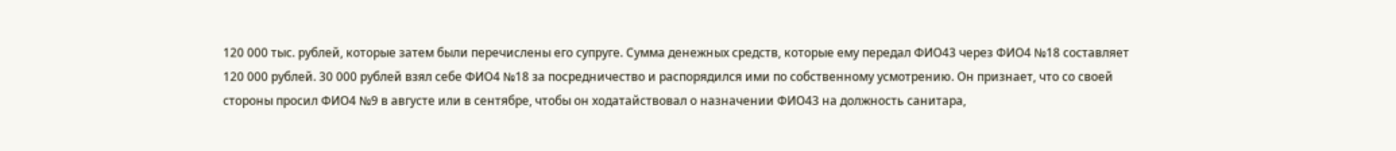120 000 тыс. рублей, которые затем были перечислены его супруге. Сумма денежных средств, которые ему передал ФИО43 через ФИО4 №18 составляет 120 000 рублей. 30 000 рублей взял себе ФИО4 №18 за посредничество и распорядился ими по собственному усмотрению. Он признает, что со своей стороны просил ФИО4 №9 в августе или в сентябре, чтобы он ходатайствовал о назначении ФИО43 на должность санитара,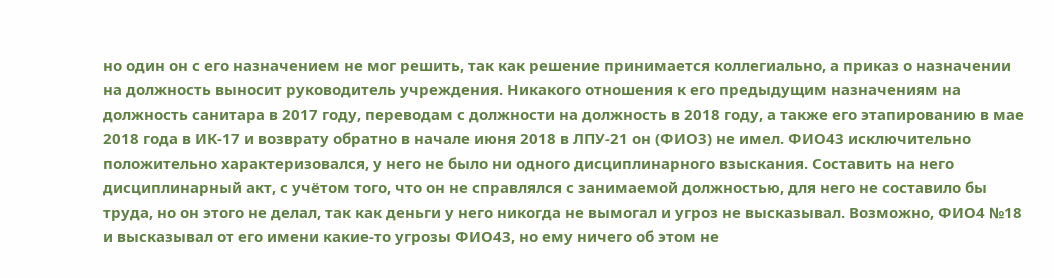но один он с его назначением не мог решить, так как решение принимается коллегиально, а приказ о назначении на должность выносит руководитель учреждения. Никакого отношения к его предыдущим назначениям на должность санитара в 2017 году, переводам с должности на должность в 2018 году, а также его этапированию в мае 2018 года в ИК-17 и возврату обратно в начале июня 2018 в ЛПУ-21 он (ФИО3) не имел. ФИО43 исключительно положительно характеризовался, у него не было ни одного дисциплинарного взыскания. Составить на него дисциплинарный акт, с учётом того, что он не справлялся с занимаемой должностью, для него не составило бы труда, но он этого не делал, так как деньги у него никогда не вымогал и угроз не высказывал. Возможно, ФИО4 №18 и высказывал от его имени какие-то угрозы ФИО43, но ему ничего об этом не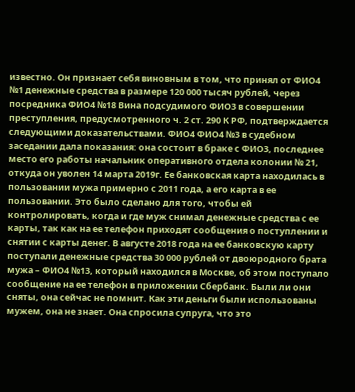известно. Он признает себя виновным в том, что принял от ФИО4 №1 денежные средства в размере 120 000 тысяч рублей, через посредника ФИО4 №18 Вина подсудимого ФИО3 в совершении преступления, предусмотренного ч. 2 ст. 290 К РФ, подтверждается следующими доказательствами. ФИО4 ФИО4 №3 в судебном заседании дала показания: она состоит в браке с ФИО3, последнее место его работы начальник оперативного отдела колонии № 21, откуда он уволен 14 марта 2019г. Ее банковская карта находилась в пользовании мужа примерно с 2011 года, а его карта в ее пользовании. Это было сделано для того, чтобы ей контролировать, когда и где муж снимал денежные средства с ее карты, так как на ее телефон приходят сообщения о поступлении и снятии с карты денег. В августе 2018 года на ее банковскую карту поступали денежные средства 30 000 рублей от двоюродного брата мужа – ФИО4 №13, который находился в Москве, об этом поступало сообщение на ее телефон в приложении Сбербанк. Были ли они сняты, она сейчас не помнит. Как эти деньги были использованы мужем, она не знает. Она спросила супруга, что это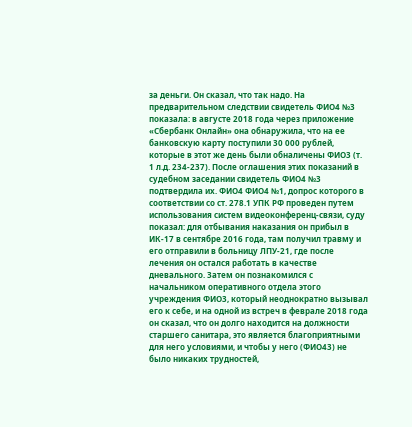за деньги. Он сказал, что так надо. На предварительном следствии свидетель ФИО4 №3 показала: в августе 2018 года через приложение «Сбербанк Онлайн» она обнаружила, что на ее банковскую карту поступили 30 000 рублей, которые в этот же день были обналичены ФИО3 (т. 1 л.д. 234-237). После оглашения этих показаний в судебном заседании свидетель ФИО4 №3 подтвердила их. ФИО4 ФИО4 №1, допрос которого в соответствии со ст. 278.1 УПК РФ проведен путем использования систем видеоконференц-связи, суду показал: для отбывания наказания он прибыл в ИК-17 в сентябре 2016 года, там получил травму и его отправили в больницу ЛПУ-21, где после лечения он остался работать в качестве дневального. Затем он познакомился с начальником оперативного отдела этого учреждения ФИО3, который неоднократно вызывал его к себе, и на одной из встреч в феврале 2018 года он сказал, что он долго находится на должности старшего санитара, это является благоприятными для него условиями, и чтобы у него (ФИО43) не было никаких трудностей,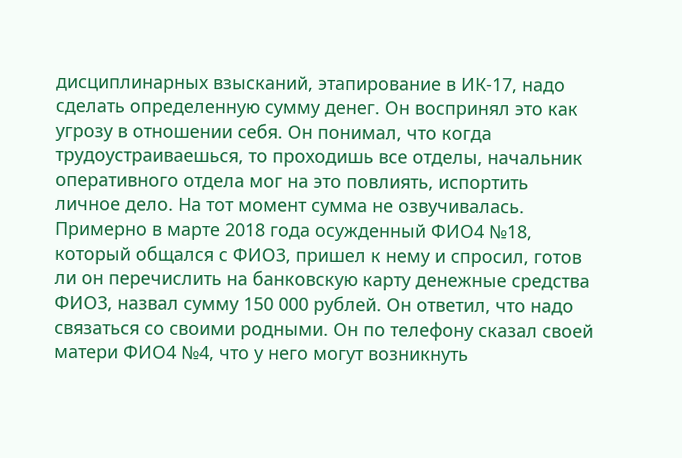дисциплинарных взысканий, этапирование в ИК-17, надо сделать определенную сумму денег. Он воспринял это как угрозу в отношении себя. Он понимал, что когда трудоустраиваешься, то проходишь все отделы, начальник оперативного отдела мог на это повлиять, испортить личное дело. На тот момент сумма не озвучивалась. Примерно в марте 2018 года осужденный ФИО4 №18, который общался с ФИО3, пришел к нему и спросил, готов ли он перечислить на банковскую карту денежные средства ФИО3, назвал сумму 150 000 рублей. Он ответил, что надо связаться со своими родными. Он по телефону сказал своей матери ФИО4 №4, что у него могут возникнуть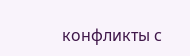конфликты с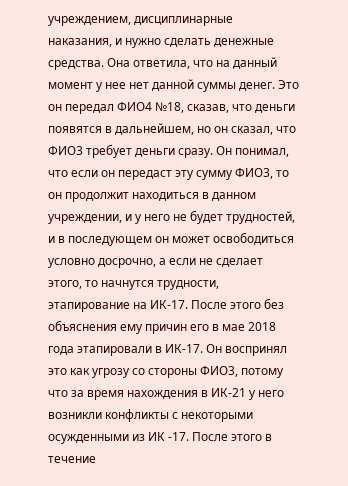учреждением, дисциплинарные наказания, и нужно сделать денежные средства. Она ответила, что на данный момент у нее нет данной суммы денег. Это он передал ФИО4 №18, сказав, что деньги появятся в дальнейшем, но он сказал, что ФИО3 требует деньги сразу. Он понимал, что если он передаст эту сумму ФИО3, то он продолжит находиться в данном учреждении, и у него не будет трудностей, и в последующем он может освободиться условно досрочно, а если не сделает этого, то начнутся трудности, этапирование на ИК-17. После этого без объяснения ему причин его в мае 2018 года этапировали в ИК-17. Он воспринял это как угрозу со стороны ФИО3, потому что за время нахождения в ИК-21 у него возникли конфликты с некоторыми осужденными из ИК -17. После этого в течение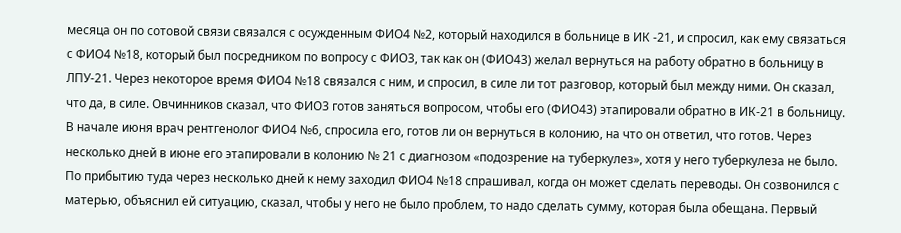месяца он по сотовой связи связался с осужденным ФИО4 №2, который находился в больнице в ИК -21, и спросил, как ему связаться с ФИО4 №18, который был посредником по вопросу с ФИО3, так как он (ФИО43) желал вернуться на работу обратно в больницу в ЛПУ-21. Через некоторое время ФИО4 №18 связался с ним, и спросил, в силе ли тот разговор, который был между ними. Он сказал, что да, в силе. Овчинников сказал, что ФИО3 готов заняться вопросом, чтобы его (ФИО43) этапировали обратно в ИК-21 в больницу. В начале июня врач рентгенолог ФИО4 №6, спросила его, готов ли он вернуться в колонию, на что он ответил, что готов. Через несколько дней в июне его этапировали в колонию № 21 с диагнозом «подозрение на туберкулез», хотя у него туберкулеза не было. По прибытию туда через несколько дней к нему заходил ФИО4 №18 спрашивал, когда он может сделать переводы. Он созвонился с матерью, объяснил ей ситуацию, сказал, чтобы у него не было проблем, то надо сделать сумму, которая была обещана. Первый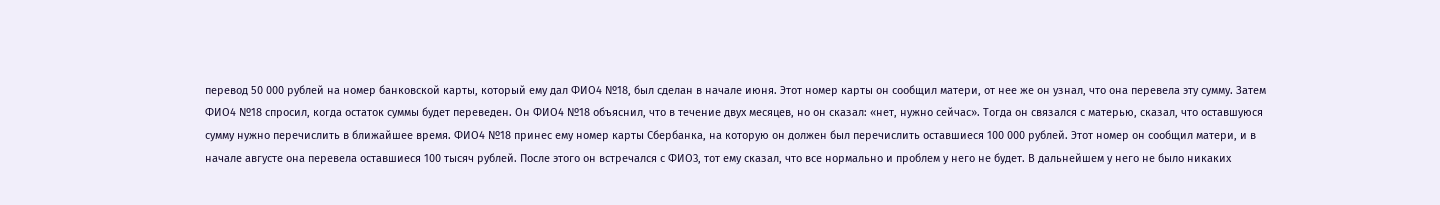перевод 50 000 рублей на номер банковской карты, который ему дал ФИО4 №18, был сделан в начале июня. Этот номер карты он сообщил матери, от нее же он узнал, что она перевела эту сумму. Затем ФИО4 №18 спросил, когда остаток суммы будет переведен. Он ФИО4 №18 объяснил, что в течение двух месяцев, но он сказал: «нет, нужно сейчас». Тогда он связался с матерью, сказал, что оставшуюся сумму нужно перечислить в ближайшее время. ФИО4 №18 принес ему номер карты Сбербанка, на которую он должен был перечислить оставшиеся 100 000 рублей. Этот номер он сообщил матери, и в начале августе она перевела оставшиеся 100 тысяч рублей. После этого он встречался с ФИО3, тот ему сказал, что все нормально и проблем у него не будет. В дальнейшем у него не было никаких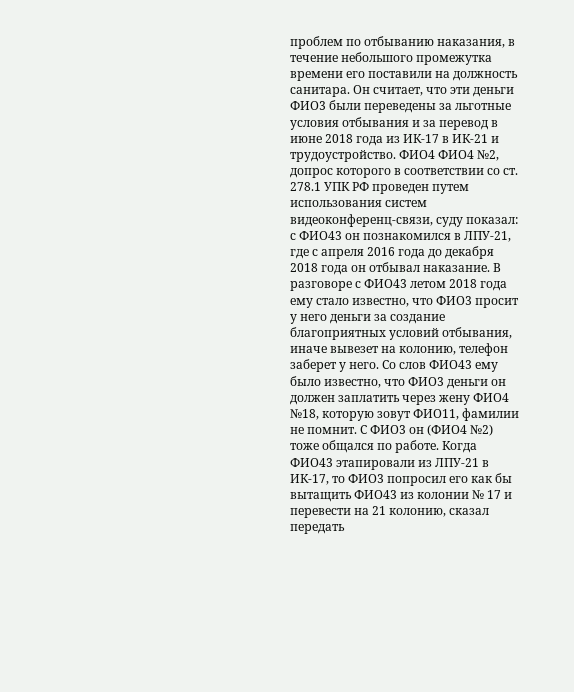проблем по отбыванию наказания, в течение небольшого промежутка времени его поставили на должность санитара. Он считает, что эти деньги ФИО3 были переведены за льготные условия отбывания и за перевод в июне 2018 года из ИК-17 в ИК-21 и трудоустройство. ФИО4 ФИО4 №2, допрос которого в соответствии со ст. 278.1 УПК РФ проведен путем использования систем видеоконференц-связи, суду показал: с ФИО43 он познакомился в ЛПУ-21, где с апреля 2016 года до декабря 2018 года он отбывал наказание. В разговоре с ФИО43 летом 2018 года ему стало известно, что ФИО3 просит у него деньги за создание благоприятных условий отбывания, иначе вывезет на колонию, телефон заберет у него. Со слов ФИО43 ему было известно, что ФИО3 деньги он должен заплатить через жену ФИО4 №18, которую зовут ФИО11, фамилии не помнит. С ФИО3 он (ФИО4 №2) тоже общался по работе. Когда ФИО43 этапировали из ЛПУ-21 в ИК-17, то ФИО3 попросил его как бы вытащить ФИО43 из колонии № 17 и перевести на 21 колонию, сказал передать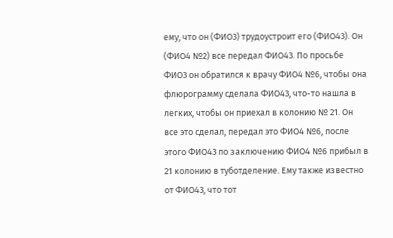ему, что он (ФИО3) трудоустроит его (ФИО43). Он (ФИО4 №2) все передал ФИО43. По просьбе ФИО3 он обратился к врачу ФИО4 №6, чтобы она флюрограмму сделала ФИО43, что-то нашла в легких, чтобы он приехал в колонию № 21. Он все это сделал, передал это ФИО4 №6, после этого ФИО43 по заключению ФИО4 №6 прибыл в 21 колонию в туботделение. Ему также известно от ФИО43, что тот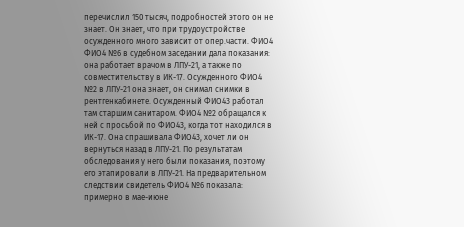перечислил 150 тысяч, подробностей этого он не знает. Он знает, что при трудоустройстве осужденного много зависит от опер.части. ФИО4 ФИО4 №6 в судебном заседании дала показания: она работает врачом в ЛПУ-21, а также по совместительству в ИК-17. Осужденного ФИО4 №2 в ЛПУ-21 она знает, он снимал снимки в рентгенкабинете. Осужденный ФИО43 работал там старшим санитаром. ФИО4 №2 обращался к ней с просьбой по ФИО43, когда тот находился в ИК-17. Она спрашивала ФИО43, хочет ли он вернуться назад в ЛПУ-21. По результатам обследования у него были показания, поэтому его этапировали в ЛПУ-21. На предварительном следствии свидетель ФИО4 №6 показала: примерно в мае-июне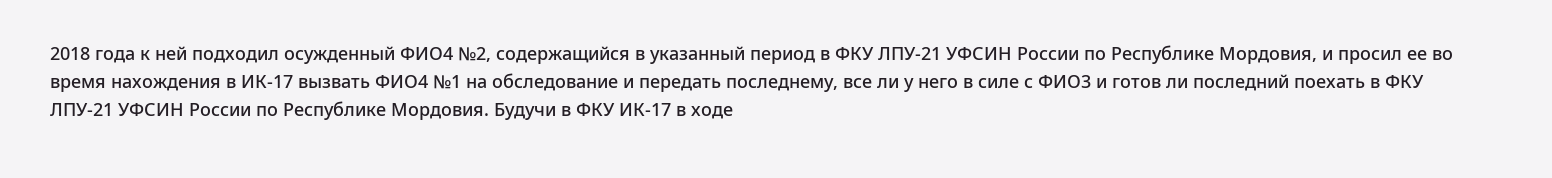2018 года к ней подходил осужденный ФИО4 №2, содержащийся в указанный период в ФКУ ЛПУ-21 УФСИН России по Республике Мордовия, и просил ее во время нахождения в ИК-17 вызвать ФИО4 №1 на обследование и передать последнему, все ли у него в силе с ФИО3 и готов ли последний поехать в ФКУ ЛПУ-21 УФСИН России по Республике Мордовия. Будучи в ФКУ ИК-17 в ходе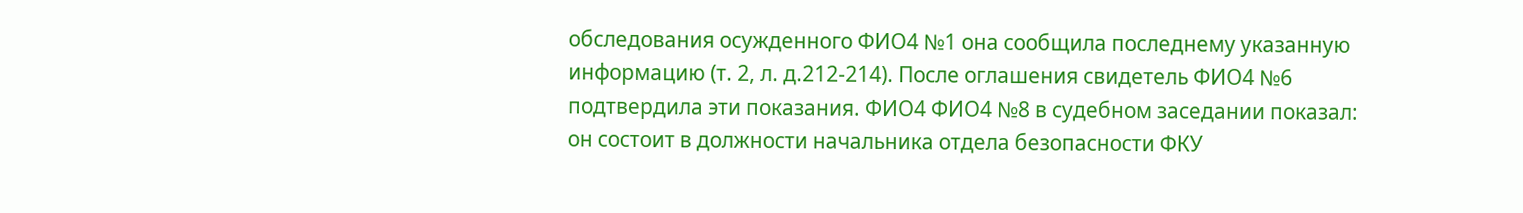обследования осужденного ФИО4 №1 она сообщила последнему указанную информацию (т. 2, л. д.212-214). После оглашения свидетель ФИО4 №6 подтвердила эти показания. ФИО4 ФИО4 №8 в судебном заседании показал: он состоит в должности начальника отдела безопасности ФКУ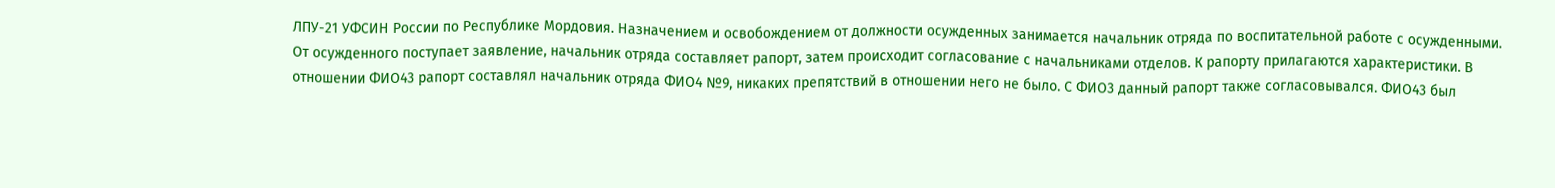ЛПУ-21 УФСИН России по Республике Мордовия. Назначением и освобождением от должности осужденных занимается начальник отряда по воспитательной работе с осужденными. От осужденного поступает заявление, начальник отряда составляет рапорт, затем происходит согласование с начальниками отделов. К рапорту прилагаются характеристики. В отношении ФИО43 рапорт составлял начальник отряда ФИО4 №9, никаких препятствий в отношении него не было. С ФИО3 данный рапорт также согласовывался. ФИО43 был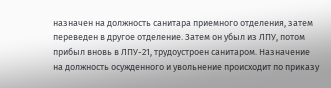назначен на должность санитара приемного отделения, затем переведен в другое отделение. Затем он убыл из ЛПУ, потом прибыл вновь в ЛПУ-21, трудоустроен санитаром. Назначение на должность осужденного и увольнение происходит по приказу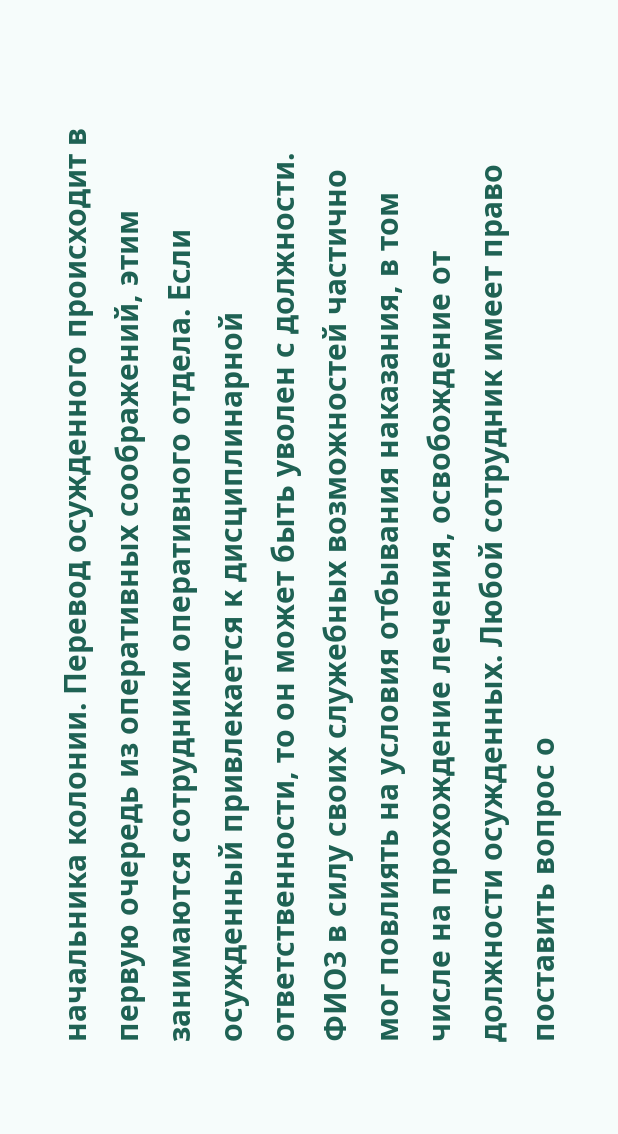начальника колонии. Перевод осужденного происходит в первую очередь из оперативных соображений, этим занимаются сотрудники оперативного отдела. Если осужденный привлекается к дисциплинарной ответственности, то он может быть уволен с должности. ФИО3 в силу своих служебных возможностей частично мог повлиять на условия отбывания наказания, в том числе на прохождение лечения, освобождение от должности осужденных. Любой сотрудник имеет право поставить вопрос о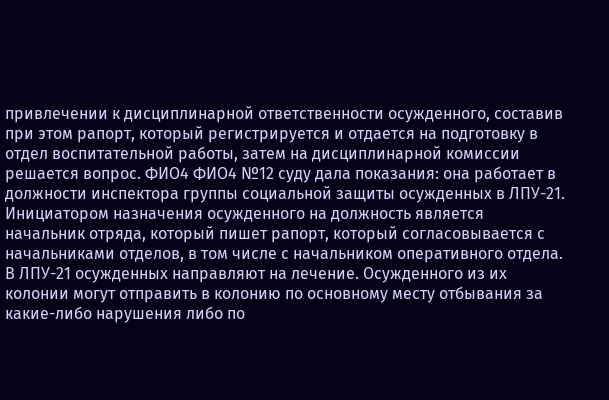привлечении к дисциплинарной ответственности осужденного, составив при этом рапорт, который регистрируется и отдается на подготовку в отдел воспитательной работы, затем на дисциплинарной комиссии решается вопрос. ФИО4 ФИО4 №12 суду дала показания: она работает в должности инспектора группы социальной защиты осужденных в ЛПУ-21. Инициатором назначения осужденного на должность является начальник отряда, который пишет рапорт, который согласовывается с начальниками отделов, в том числе с начальником оперативного отдела. В ЛПУ-21 осужденных направляют на лечение. Осужденного из их колонии могут отправить в колонию по основному месту отбывания за какие-либо нарушения либо по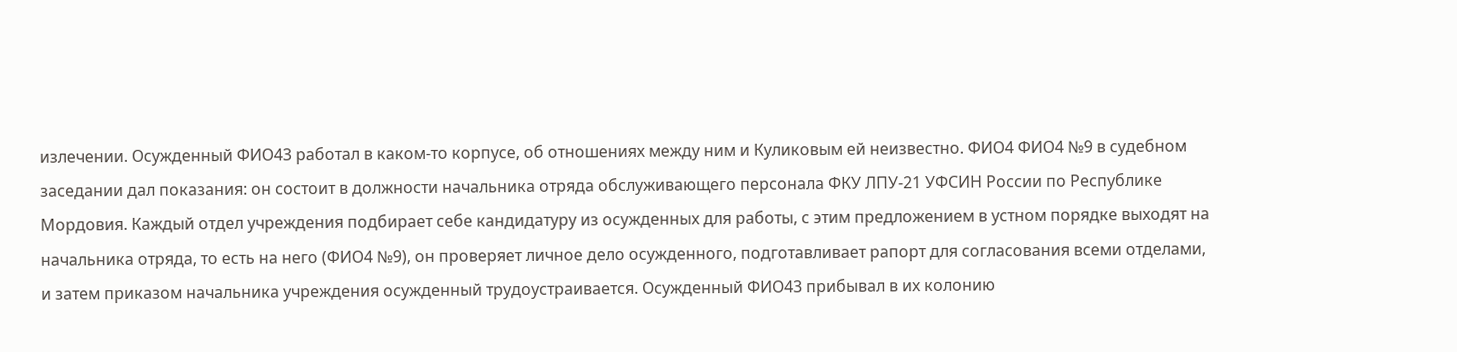излечении. Осужденный ФИО43 работал в каком-то корпусе, об отношениях между ним и Куликовым ей неизвестно. ФИО4 ФИО4 №9 в судебном заседании дал показания: он состоит в должности начальника отряда обслуживающего персонала ФКУ ЛПУ-21 УФСИН России по Республике Мордовия. Каждый отдел учреждения подбирает себе кандидатуру из осужденных для работы, с этим предложением в устном порядке выходят на начальника отряда, то есть на него (ФИО4 №9), он проверяет личное дело осужденного, подготавливает рапорт для согласования всеми отделами, и затем приказом начальника учреждения осужденный трудоустраивается. Осужденный ФИО43 прибывал в их колонию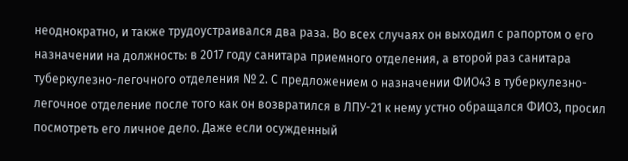неоднократно, и также трудоустраивался два раза. Во всех случаях он выходил с рапортом о его назначении на должность: в 2017 году санитара приемного отделения, а второй раз санитара туберкулезно-легочного отделения № 2. С предложением о назначении ФИО43 в туберкулезно-легочное отделение после того как он возвратился в ЛПУ-21 к нему устно обращался ФИО3, просил посмотреть его личное дело. Даже если осужденный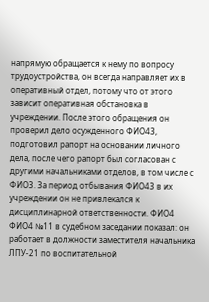напрямую обращается к нему по вопросу трудоустройства, он всегда направляет их в оперативный отдел, потому что от этого зависит оперативная обстановка в учреждении. После этого обращения он проверил дело осужденного ФИО43, подготовил рапорт на основании личного дела, после чего рапорт был согласован с другими начальниками отделов, в том числе с ФИО3. За период отбывания ФИО43 в их учреждении он не привлекался к дисциплинарной ответственности. ФИО4 ФИО4 №11 в судебном заседании показал: он работает в должности заместителя начальника ЛПУ-21 по воспитательной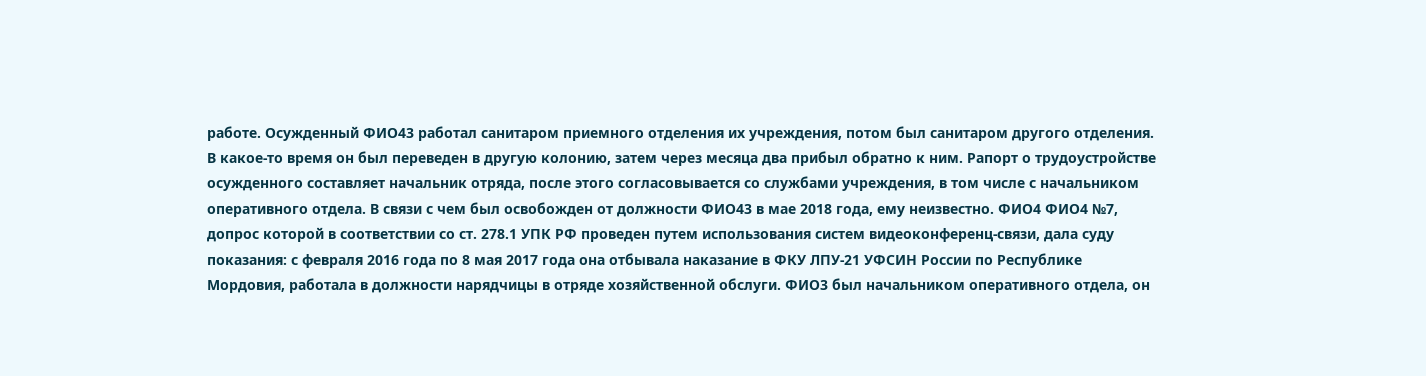работе. Осужденный ФИО43 работал санитаром приемного отделения их учреждения, потом был санитаром другого отделения. В какое-то время он был переведен в другую колонию, затем через месяца два прибыл обратно к ним. Рапорт о трудоустройстве осужденного составляет начальник отряда, после этого согласовывается со службами учреждения, в том числе с начальником оперативного отдела. В связи с чем был освобожден от должности ФИО43 в мае 2018 года, ему неизвестно. ФИО4 ФИО4 №7, допрос которой в соответствии со ст. 278.1 УПК РФ проведен путем использования систем видеоконференц-связи, дала суду показания: с февраля 2016 года по 8 мая 2017 года она отбывала наказание в ФКУ ЛПУ-21 УФСИН России по Республике Мордовия, работала в должности нарядчицы в отряде хозяйственной обслуги. ФИО3 был начальником оперативного отдела, он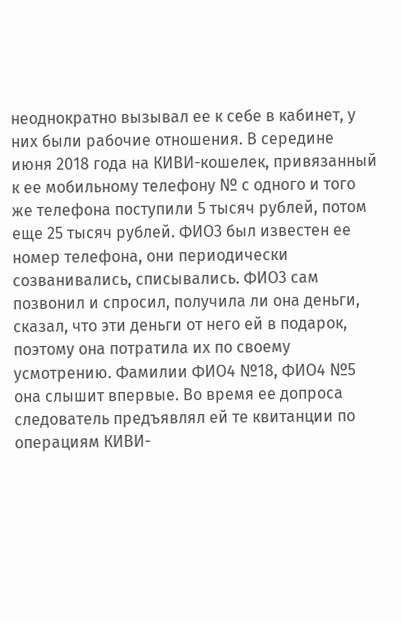неоднократно вызывал ее к себе в кабинет, у них были рабочие отношения. В середине июня 2018 года на КИВИ-кошелек, привязанный к ее мобильному телефону № с одного и того же телефона поступили 5 тысяч рублей, потом еще 25 тысяч рублей. ФИО3 был известен ее номер телефона, они периодически созванивались, списывались. ФИО3 сам позвонил и спросил, получила ли она деньги, сказал, что эти деньги от него ей в подарок, поэтому она потратила их по своему усмотрению. Фамилии ФИО4 №18, ФИО4 №5 она слышит впервые. Во время ее допроса следователь предъявлял ей те квитанции по операциям КИВИ-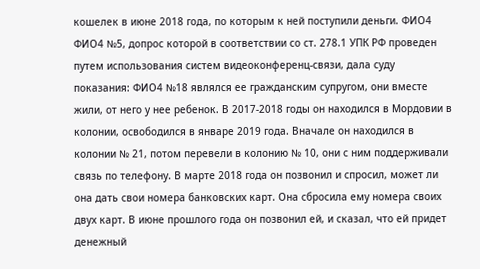кошелек в июне 2018 года, по которым к ней поступили деньги. ФИО4 ФИО4 №5, допрос которой в соответствии со ст. 278.1 УПК РФ проведен путем использования систем видеоконференц-связи, дала суду показания: ФИО4 №18 являлся ее гражданским супругом, они вместе жили, от него у нее ребенок. В 2017-2018 годы он находился в Мордовии в колонии, освободился в январе 2019 года. Вначале он находился в колонии № 21, потом перевели в колонию № 10, они с ним поддерживали связь по телефону. В марте 2018 года он позвонил и спросил, может ли она дать свои номера банковских карт. Она сбросила ему номера своих двух карт. В июне прошлого года он позвонил ей, и сказал, что ей придет денежный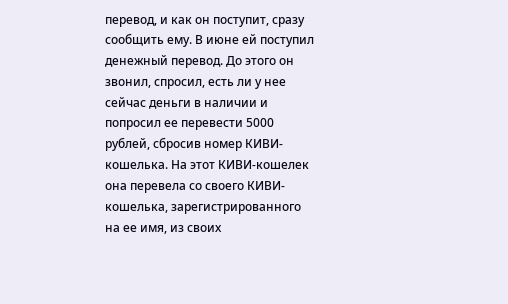перевод, и как он поступит, сразу сообщить ему. В июне ей поступил денежный перевод. До этого он звонил, спросил, есть ли у нее сейчас деньги в наличии и попросил ее перевести 5000 рублей, сбросив номер КИВИ-кошелька. На этот КИВИ-кошелек она перевела со своего КИВИ-кошелька, зарегистрированного на ее имя, из своих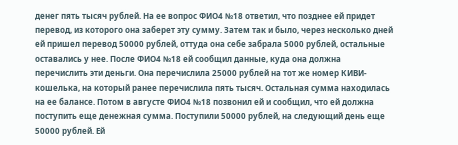денег пять тысяч рублей. На ее вопрос ФИО4 №18 ответил, что позднее ей придет перевод, из которого она заберет эту сумму. Затем так и было, через несколько дней ей пришел перевод 50000 рублей, оттуда она себе забрала 5000 рублей, остальные оставались у нее. После ФИО4 №18 ей сообщил данные, куда она должна перечислить эти деньги. Она перечислила 25000 рублей на тот же номер КИВИ-кошелька, на который ранее перечислила пять тысяч. Остальная сумма находилась на ее балансе. Потом в августе ФИО4 №18 позвонил ей и сообщил, что ей должна поступить еще денежная сумма. Поступили 50000 рублей, на следующий день еще 50000 рублей. Ей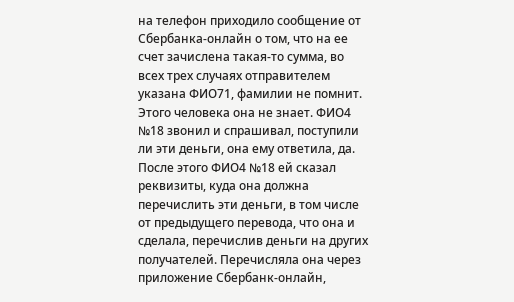на телефон приходило сообщение от Сбербанка-онлайн о том, что на ее счет зачислена такая-то сумма, во всех трех случаях отправителем указана ФИО71, фамилии не помнит. Этого человека она не знает. ФИО4 №18 звонил и спрашивал, поступили ли эти деньги, она ему ответила, да. После этого ФИО4 №18 ей сказал реквизиты, куда она должна перечислить эти деньги, в том числе от предыдущего перевода, что она и сделала, перечислив деньги на других получателей. Перечисляла она через приложение Сбербанк-онлайн,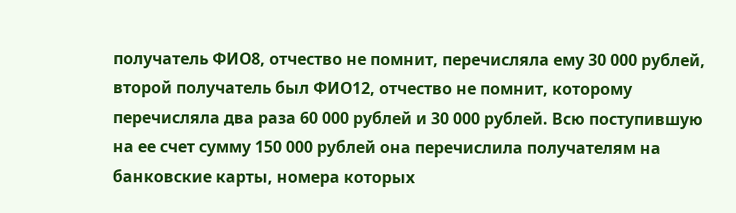получатель ФИО8, отчество не помнит, перечисляла ему 30 000 рублей, второй получатель был ФИО12, отчество не помнит, которому перечисляла два раза 60 000 рублей и 30 000 рублей. Всю поступившую на ее счет сумму 150 000 рублей она перечислила получателям на банковские карты, номера которых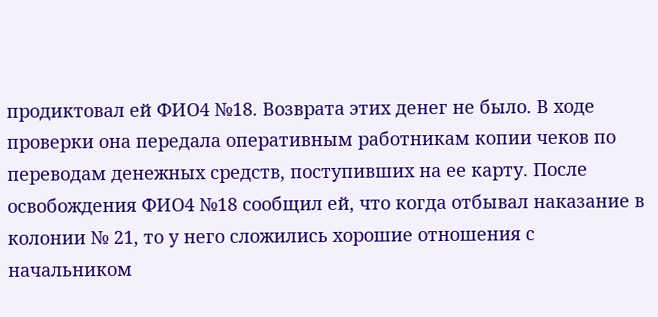продиктовал ей ФИО4 №18. Возврата этих денег не было. В ходе проверки она передала оперативным работникам копии чеков по переводам денежных средств, поступивших на ее карту. После освобождения ФИО4 №18 сообщил ей, что когда отбывал наказание в колонии № 21, то у него сложились хорошие отношения с начальником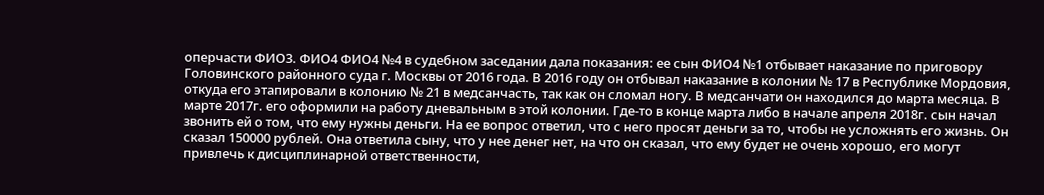оперчасти ФИО3. ФИО4 ФИО4 №4 в судебном заседании дала показания: ее сын ФИО4 №1 отбывает наказание по приговору Головинского районного суда г. Москвы от 2016 года. В 2016 году он отбывал наказание в колонии № 17 в Республике Мордовия, откуда его этапировали в колонию № 21 в медсанчасть, так как он сломал ногу. В медсанчати он находился до марта месяца. В марте 2017г. его оформили на работу дневальным в этой колонии. Где-то в конце марта либо в начале апреля 2018г. сын начал звонить ей о том, что ему нужны деньги. На ее вопрос ответил, что с него просят деньги за то, чтобы не усложнять его жизнь. Он сказал 150000 рублей. Она ответила сыну, что у нее денег нет, на что он сказал, что ему будет не очень хорошо, его могут привлечь к дисциплинарной ответственности,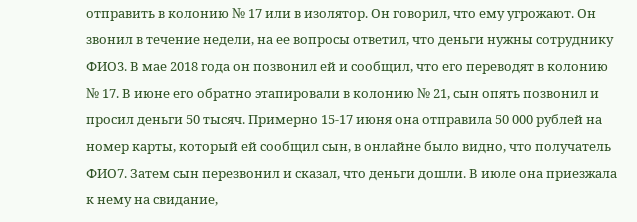отправить в колонию № 17 или в изолятор. Он говорил, что ему угрожают. Он звонил в течение недели, на ее вопросы ответил, что деньги нужны сотруднику ФИО3. В мае 2018 года он позвонил ей и сообщил, что его переводят в колонию № 17. В июне его обратно этапировали в колонию № 21, сын опять позвонил и просил деньги 50 тысяч. Примерно 15-17 июня она отправила 50 000 рублей на номер карты, который ей сообщил сын, в онлайне было видно, что получатель ФИО7. Затем сын перезвонил и сказал, что деньги дошли. В июле она приезжала к нему на свидание,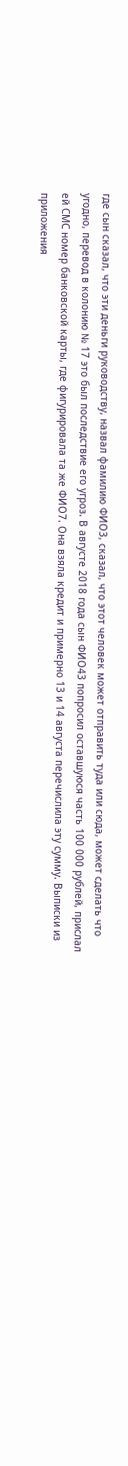где сын сказал, что эти деньги руководству, назвал фамилию ФИО3, сказал, что этот человек может отправить туда или сюда, может сделать что угодно, перевод в колонию № 17 это был последствие его угроз. В августе 2018 года сын ФИО43 попросил оставшуюся часть 100 000 рублей, прислал ей СМС номер банковской карты, где фигурировала та же ФИО7. Она взяла кредит и примерно 13 и 14 августа перечислила эту сумму. Выписки из приложения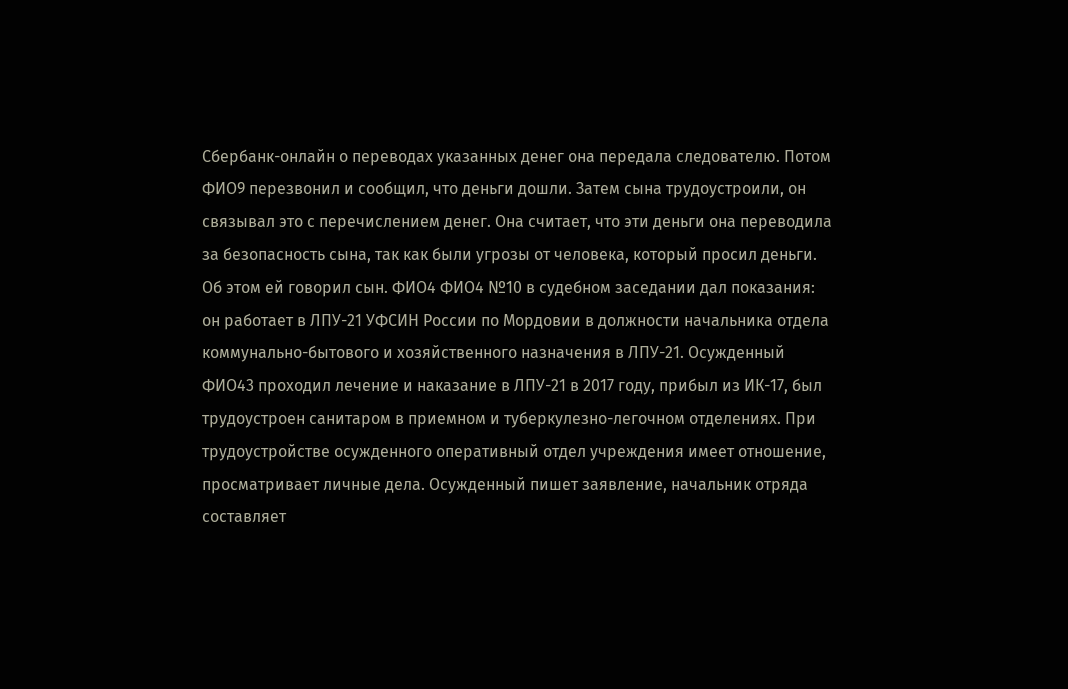Сбербанк-онлайн о переводах указанных денег она передала следователю. Потом ФИО9 перезвонил и сообщил, что деньги дошли. Затем сына трудоустроили, он связывал это с перечислением денег. Она считает, что эти деньги она переводила за безопасность сына, так как были угрозы от человека, который просил деньги. Об этом ей говорил сын. ФИО4 ФИО4 №10 в судебном заседании дал показания: он работает в ЛПУ-21 УФСИН России по Мордовии в должности начальника отдела коммунально-бытового и хозяйственного назначения в ЛПУ-21. Осужденный ФИО43 проходил лечение и наказание в ЛПУ-21 в 2017 году, прибыл из ИК-17, был трудоустроен санитаром в приемном и туберкулезно-легочном отделениях. При трудоустройстве осужденного оперативный отдел учреждения имеет отношение, просматривает личные дела. Осужденный пишет заявление, начальник отряда составляет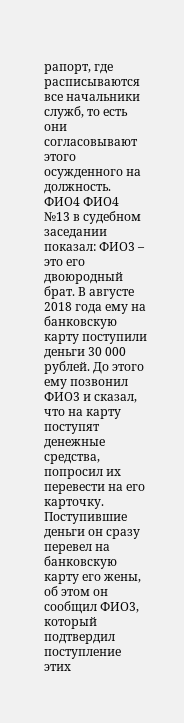рапорт, где расписываются все начальники служб, то есть они согласовывают этого осужденного на должность. ФИО4 ФИО4 №13 в судебном заседании показал: ФИО3 – это его двоюродный брат. В августе 2018 года ему на банковскую карту поступили деньги 30 000 рублей. До этого ему позвонил ФИО3 и сказал, что на карту поступят денежные средства, попросил их перевести на его карточку. Поступившие деньги он сразу перевел на банковскую карту его жены, об этом он сообщил ФИО3, который подтвердил поступление этих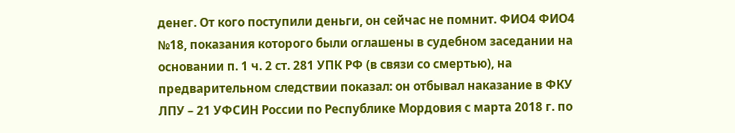денег. От кого поступили деньги, он сейчас не помнит. ФИО4 ФИО4 №18, показания которого были оглашены в судебном заседании на основании п. 1 ч. 2 ст. 281 УПК РФ (в связи со смертью), на предварительном следствии показал: он отбывал наказание в ФКУ ЛПУ – 21 УФСИН России по Республике Мордовия с марта 2018 г. по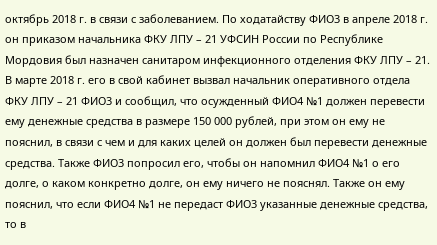октябрь 2018 г. в связи с заболеванием. По ходатайству ФИО3 в апреле 2018 г. он приказом начальника ФКУ ЛПУ – 21 УФСИН России по Республике Мордовия был назначен санитаром инфекционного отделения ФКУ ЛПУ – 21. В марте 2018 г. его в свой кабинет вызвал начальник оперативного отдела ФКУ ЛПУ – 21 ФИО3 и сообщил, что осужденный ФИО4 №1 должен перевести ему денежные средства в размере 150 000 рублей, при этом он ему не пояснил, в связи с чем и для каких целей он должен был перевести денежные средства. Также ФИО3 попросил его, чтобы он напомнил ФИО4 №1 о его долге, о каком конкретно долге, он ему ничего не пояснял. Также он ему пояснил, что если ФИО4 №1 не передаст ФИО3 указанные денежные средства, то в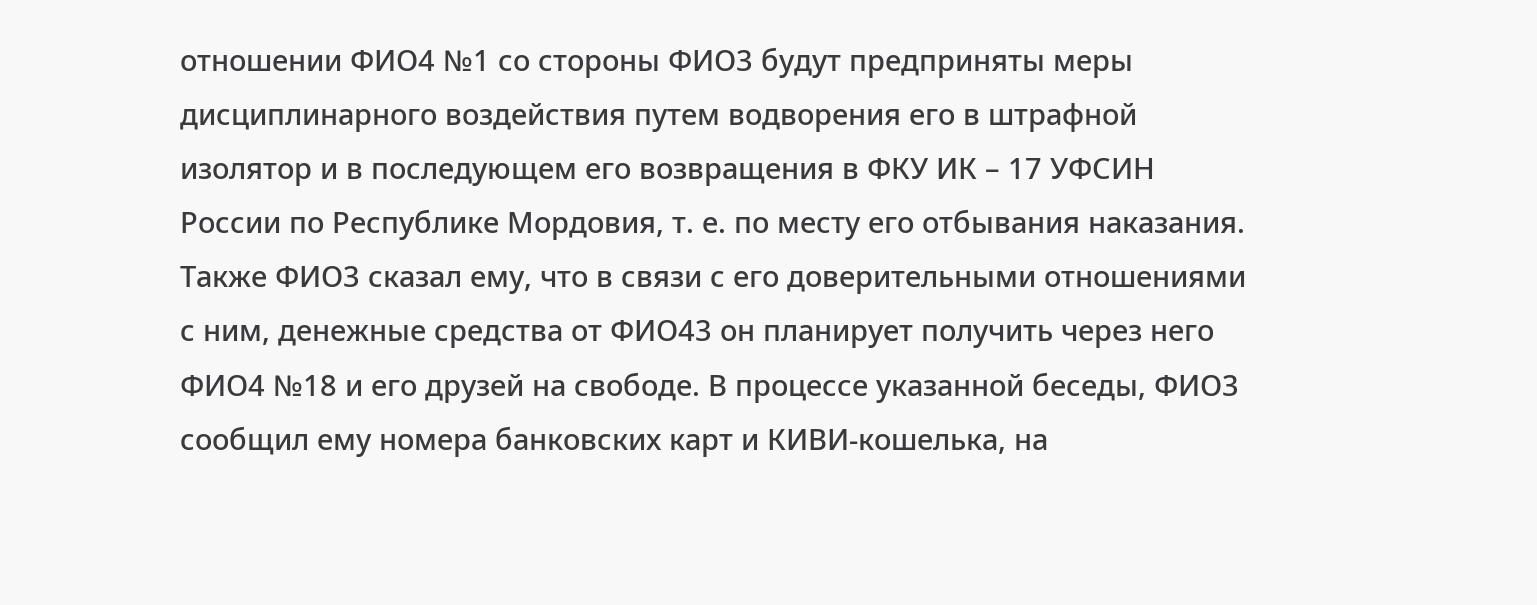отношении ФИО4 №1 со стороны ФИО3 будут предприняты меры дисциплинарного воздействия путем водворения его в штрафной изолятор и в последующем его возвращения в ФКУ ИК – 17 УФСИН России по Республике Мордовия, т. е. по месту его отбывания наказания. Также ФИО3 сказал ему, что в связи с его доверительными отношениями с ним, денежные средства от ФИО43 он планирует получить через него ФИО4 №18 и его друзей на свободе. В процессе указанной беседы, ФИО3 сообщил ему номера банковских карт и КИВИ-кошелька, на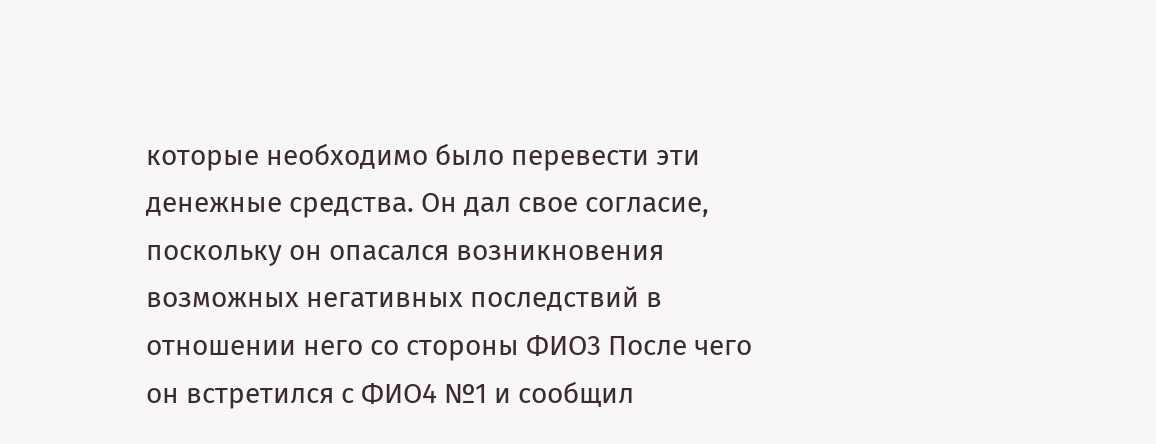которые необходимо было перевести эти денежные средства. Он дал свое согласие, поскольку он опасался возникновения возможных негативных последствий в отношении него со стороны ФИО3 После чего он встретился с ФИО4 №1 и сообщил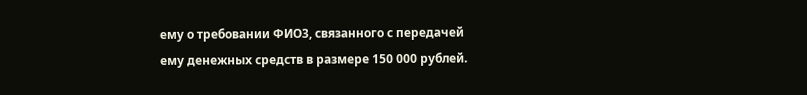ему о требовании ФИО3, связанного с передачей ему денежных средств в размере 150 000 рублей.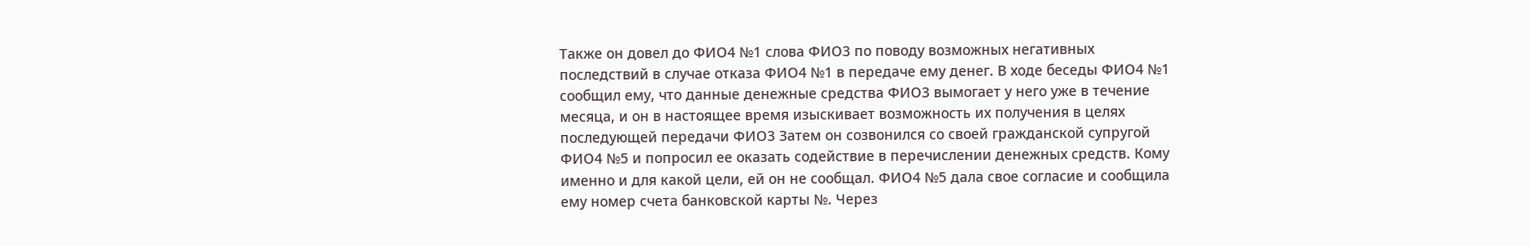Также он довел до ФИО4 №1 слова ФИО3 по поводу возможных негативных последствий в случае отказа ФИО4 №1 в передаче ему денег. В ходе беседы ФИО4 №1 сообщил ему, что данные денежные средства ФИО3 вымогает у него уже в течение месяца, и он в настоящее время изыскивает возможность их получения в целях последующей передачи ФИО3 Затем он созвонился со своей гражданской супругой ФИО4 №5 и попросил ее оказать содействие в перечислении денежных средств. Кому именно и для какой цели, ей он не сообщал. ФИО4 №5 дала свое согласие и сообщила ему номер счета банковской карты №. Через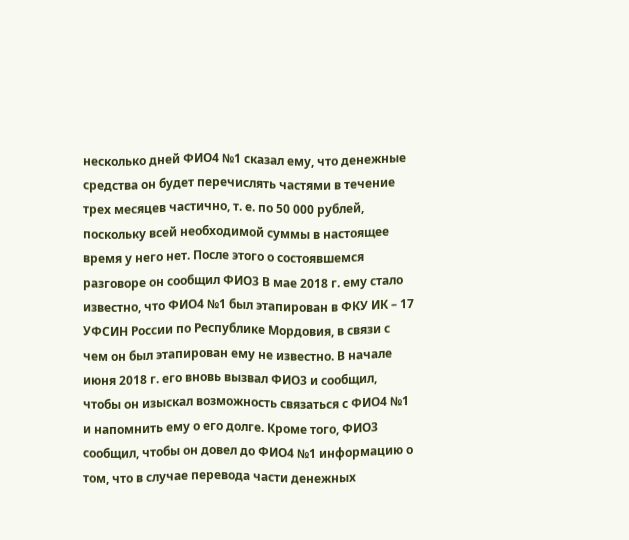несколько дней ФИО4 №1 сказал ему, что денежные средства он будет перечислять частями в течение трех месяцев частично, т. е. по 50 000 рублей, поскольку всей необходимой суммы в настоящее время у него нет. После этого о состоявшемся разговоре он сообщил ФИО3 В мае 2018 г. ему стало известно, что ФИО4 №1 был этапирован в ФКУ ИК – 17 УФСИН России по Республике Мордовия, в связи с чем он был этапирован ему не известно. В начале июня 2018 г. его вновь вызвал ФИО3 и сообщил, чтобы он изыскал возможность связаться с ФИО4 №1 и напомнить ему о его долге. Кроме того, ФИО3 сообщил, чтобы он довел до ФИО4 №1 информацию о том, что в случае перевода части денежных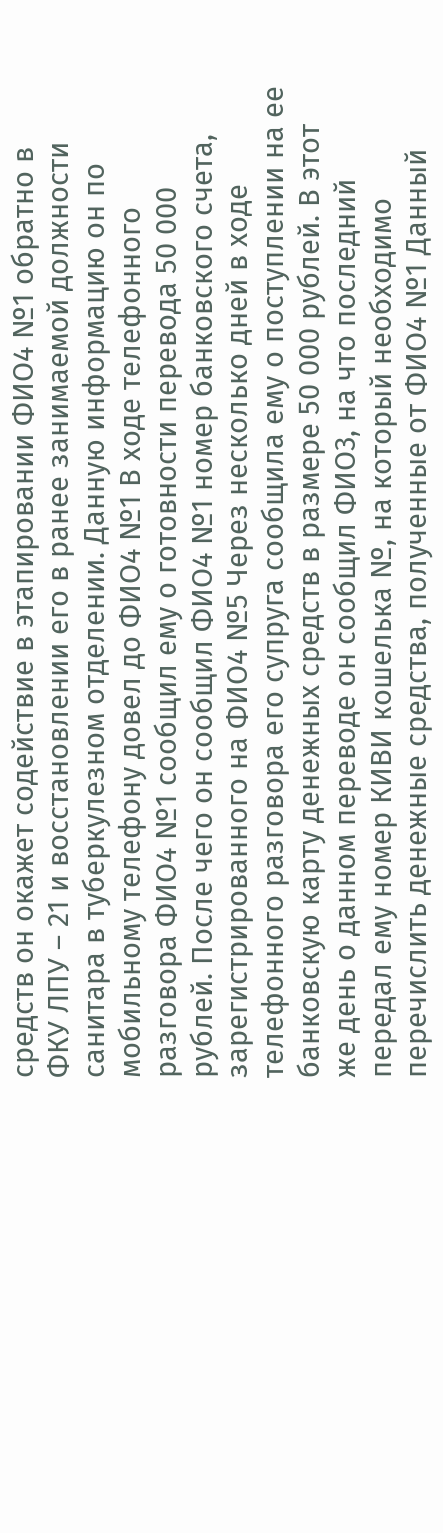средств он окажет содействие в этапировании ФИО4 №1 обратно в ФКУ ЛПУ – 21 и восстановлении его в ранее занимаемой должности санитара в туберкулезном отделении. Данную информацию он по мобильному телефону довел до ФИО4 №1 В ходе телефонного разговора ФИО4 №1 сообщил ему о готовности перевода 50 000 рублей. После чего он сообщил ФИО4 №1 номер банковского счета, зарегистрированного на ФИО4 №5 Через несколько дней в ходе телефонного разговора его супруга сообщила ему о поступлении на ее банковскую карту денежных средств в размере 50 000 рублей. В этот же день о данном переводе он сообщил ФИО3, на что последний передал ему номер КИВИ кошелька №, на который необходимо перечислить денежные средства, полученные от ФИО4 №1 Данный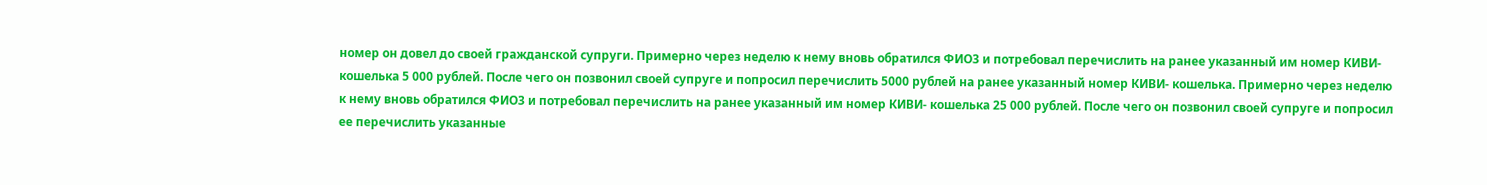номер он довел до своей гражданской супруги. Примерно через неделю к нему вновь обратился ФИО3 и потребовал перечислить на ранее указанный им номер КИВИ- кошелька 5 000 рублей. После чего он позвонил своей супруге и попросил перечислить 5000 рублей на ранее указанный номер КИВИ- кошелька. Примерно через неделю к нему вновь обратился ФИО3 и потребовал перечислить на ранее указанный им номер КИВИ- кошелька 25 000 рублей. После чего он позвонил своей супруге и попросил ее перечислить указанные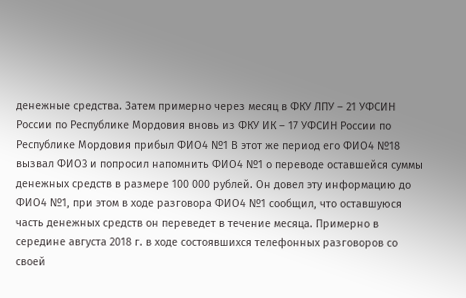денежные средства. Затем примерно через месяц в ФКУ ЛПУ – 21 УФСИН России по Республике Мордовия вновь из ФКУ ИК – 17 УФСИН России по Республике Мордовия прибыл ФИО4 №1 В этот же период его ФИО4 №18 вызвал ФИО3 и попросил напомнить ФИО4 №1 о переводе оставшейся суммы денежных средств в размере 100 000 рублей. Он довел эту информацию до ФИО4 №1, при этом в ходе разговора ФИО4 №1 сообщил, что оставшуюся часть денежных средств он переведет в течение месяца. Примерно в середине августа 2018 г. в ходе состоявшихся телефонных разговоров со своей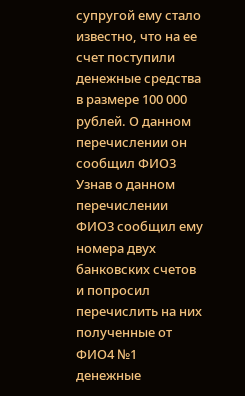супругой ему стало известно, что на ее счет поступили денежные средства в размере 100 000 рублей. О данном перечислении он сообщил ФИО3 Узнав о данном перечислении ФИО3 сообщил ему номера двух банковских счетов и попросил перечислить на них полученные от ФИО4 №1 денежные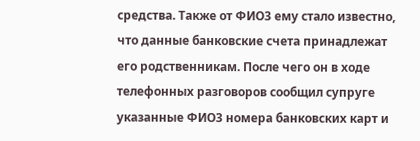средства. Также от ФИО3 ему стало известно, что данные банковские счета принадлежат его родственникам. После чего он в ходе телефонных разговоров сообщил супруге указанные ФИО3 номера банковских карт и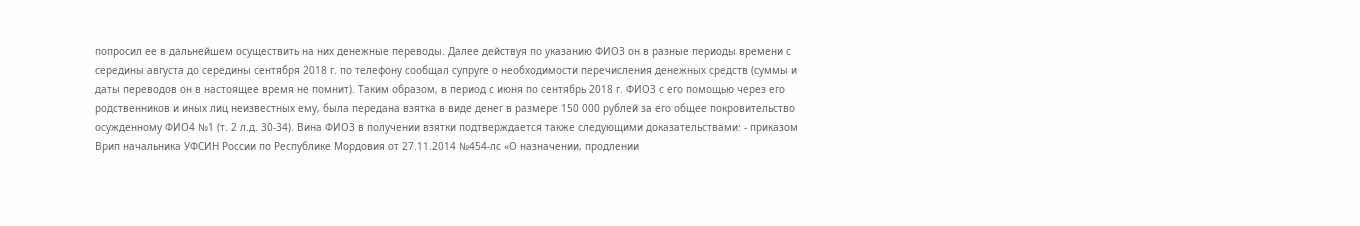попросил ее в дальнейшем осуществить на них денежные переводы. Далее действуя по указанию ФИО3 он в разные периоды времени с середины августа до середины сентября 2018 г. по телефону сообщал супруге о необходимости перечисления денежных средств (суммы и даты переводов он в настоящее время не помнит). Таким образом, в период с июня по сентябрь 2018 г. ФИО3 с его помощью через его родственников и иных лиц неизвестных ему, была передана взятка в виде денег в размере 150 000 рублей за его общее покровительство осужденному ФИО4 №1 (т. 2 л.д. 30-34). Вина ФИО3 в получении взятки подтверждается также следующими доказательствами: - приказом Врип начальника УФСИН России по Республике Мордовия от 27.11.2014 №454-лс «О назначении, продлении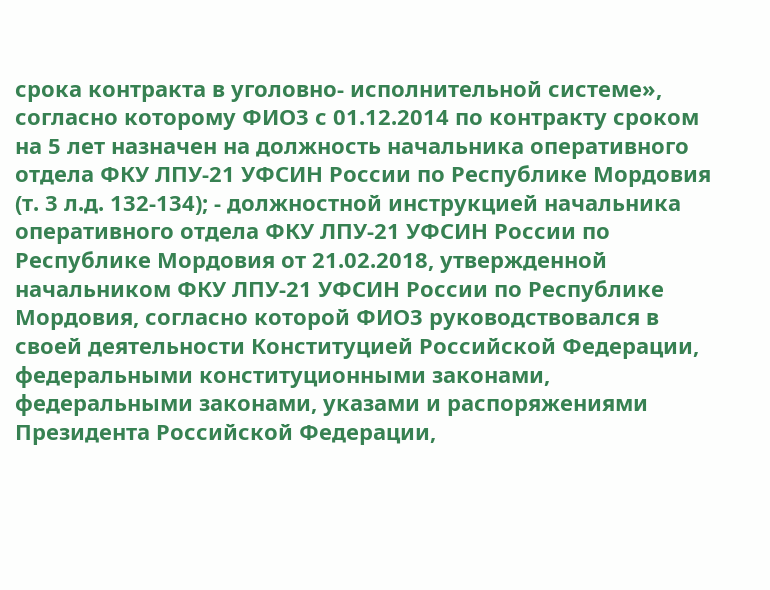срока контракта в уголовно- исполнительной системе», согласно которому ФИО3 с 01.12.2014 по контракту сроком на 5 лет назначен на должность начальника оперативного отдела ФКУ ЛПУ-21 УФСИН России по Республике Мордовия (т. 3 л.д. 132-134); - должностной инструкцией начальника оперативного отдела ФКУ ЛПУ-21 УФСИН России по Республике Мордовия от 21.02.2018, утвержденной начальником ФКУ ЛПУ-21 УФСИН России по Республике Мордовия, согласно которой ФИО3 руководствовался в своей деятельности Конституцией Российской Федерации, федеральными конституционными законами, федеральными законами, указами и распоряжениями Президента Российской Федерации,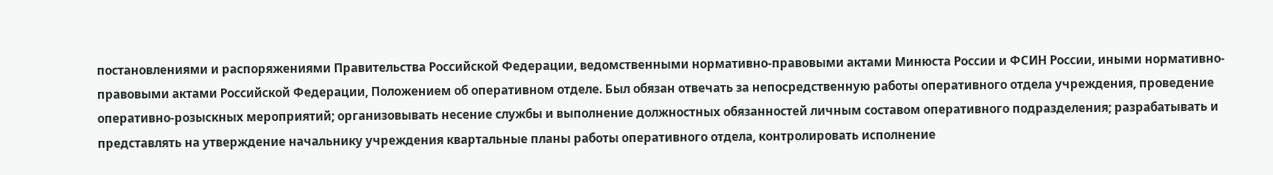постановлениями и распоряжениями Правительства Российской Федерации, ведомственными нормативно-правовыми актами Минюста России и ФСИН России, иными нормативно-правовыми актами Российской Федерации, Положением об оперативном отделе. Был обязан отвечать за непосредственную работы оперативного отдела учреждения, проведение оперативно-розыскных мероприятий; организовывать несение службы и выполнение должностных обязанностей личным составом оперативного подразделения; разрабатывать и представлять на утверждение начальнику учреждения квартальные планы работы оперативного отдела, контролировать исполнение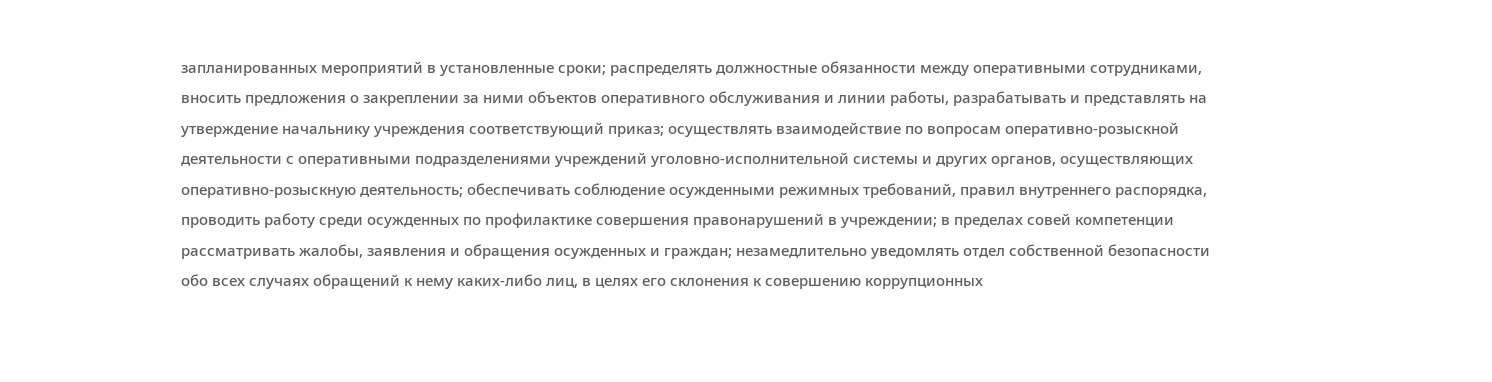запланированных мероприятий в установленные сроки; распределять должностные обязанности между оперативными сотрудниками, вносить предложения о закреплении за ними объектов оперативного обслуживания и линии работы, разрабатывать и представлять на утверждение начальнику учреждения соответствующий приказ; осуществлять взаимодействие по вопросам оперативно-розыскной деятельности с оперативными подразделениями учреждений уголовно-исполнительной системы и других органов, осуществляющих оперативно-розыскную деятельность; обеспечивать соблюдение осужденными режимных требований, правил внутреннего распорядка, проводить работу среди осужденных по профилактике совершения правонарушений в учреждении; в пределах совей компетенции рассматривать жалобы, заявления и обращения осужденных и граждан; незамедлительно уведомлять отдел собственной безопасности обо всех случаях обращений к нему каких-либо лиц, в целях его склонения к совершению коррупционных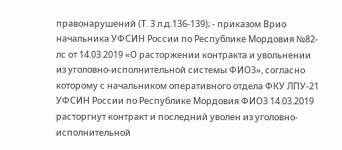правонарушений (Т. 3 л.д.136-139); - приказом Врио начальника УФСИН России по Республике Мордовия №82-лс от 14.03.2019 «О расторжении контракта и увольнении из уголовно-исполнительной системы ФИО3», согласно которому с начальником оперативного отдела ФКУ ЛПУ-21 УФСИН России по Республике Мордовия ФИО3 14.03.2019 расторгнут контракт и последний уволен из уголовно-исполнительной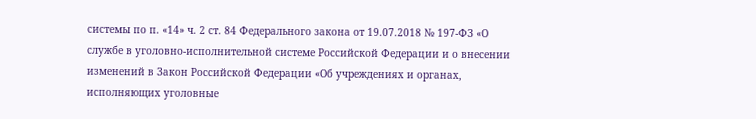системы по п. «14» ч. 2 ст. 84 Федерального закона от 19.07.2018 № 197-ФЗ «О службе в уголовно-исполнительной системе Российской Федерации и о внесении изменений в Закон Российской Федерации «Об учреждениях и органах, исполняющих уголовные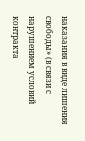наказания в виде лишения свободы» (в связи с нарушением условий контракта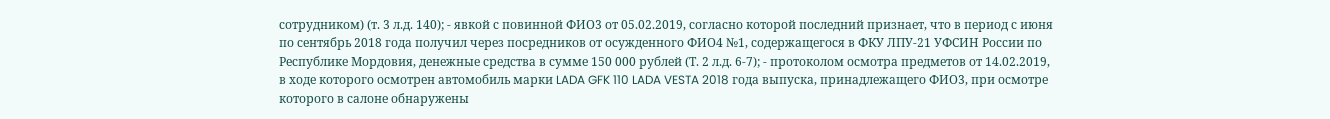сотрудником) (т. 3 л.д. 140); - явкой с повинной ФИО3 от 05.02.2019, согласно которой последний признает, что в период с июня по сентябрь 2018 года получил через посредников от осужденного ФИО4 №1, содержащегося в ФКУ ЛПУ-21 УФСИН России по Республике Мордовия, денежные средства в сумме 150 000 рублей (Т. 2 л.д. 6-7); - протоколом осмотра предметов от 14.02.2019, в ходе которого осмотрен автомобиль марки LADA GFK 110 LADA VESTA 2018 года выпуска, принадлежащего ФИО3, при осмотре которого в салоне обнаружены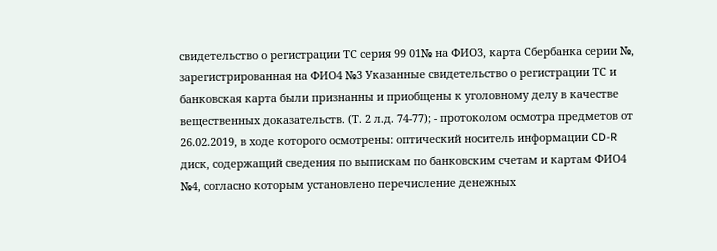свидетельство о регистрации ТС серия 99 01№ на ФИО3, карта Сбербанка серии №, зарегистрированная на ФИО4 №3 Указанные свидетельство о регистрации ТС и банковская карта были признанны и приобщены к уголовному делу в качестве вещественных доказательств. (Т. 2 л.д. 74-77); - протоколом осмотра предметов от 26.02.2019, в ходе которого осмотрены: оптический носитель информации CD-R диск, содержащий сведения по выпискам по банковским счетам и картам ФИО4 №4, согласно которым установлено перечисление денежных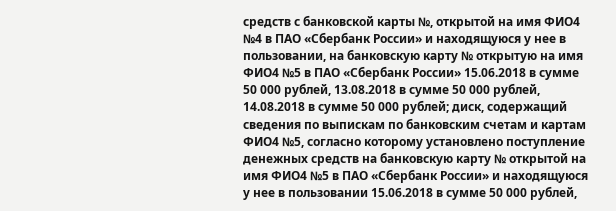средств с банковской карты №, открытой на имя ФИО4 №4 в ПАО «Сбербанк России» и находящуюся у нее в пользовании, на банковскую карту № открытую на имя ФИО4 №5 в ПАО «Сбербанк России» 15.06.2018 в сумме 50 000 рублей, 13.08.2018 в сумме 50 000 рублей, 14.08.2018 в сумме 50 000 рублей; диск, содержащий сведения по выпискам по банковским счетам и картам ФИО4 №5, согласно которому установлено поступление денежных средств на банковскую карту № открытой на имя ФИО4 №5 в ПАО «Сбербанк России» и находящуюся у нее в пользовании 15.06.2018 в сумме 50 000 рублей,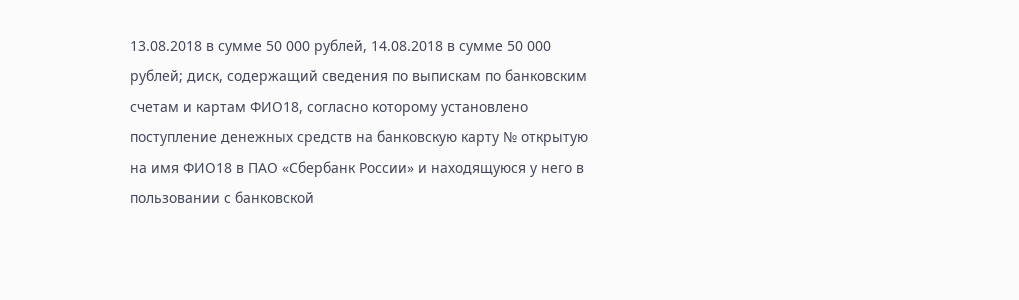13.08.2018 в сумме 50 000 рублей, 14.08.2018 в сумме 50 000 рублей; диск, содержащий сведения по выпискам по банковским счетам и картам ФИО18, согласно которому установлено поступление денежных средств на банковскую карту № открытую на имя ФИО18 в ПАО «Сбербанк России» и находящуюся у него в пользовании с банковской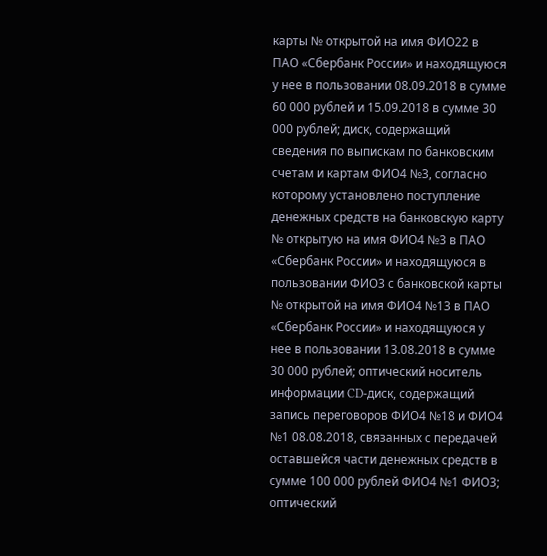карты № открытой на имя ФИО22 в ПАО «Сбербанк России» и находящуюся у нее в пользовании 08.09.2018 в сумме 60 000 рублей и 15.09.2018 в сумме 30 000 рублей; диск, содержащий сведения по выпискам по банковским счетам и картам ФИО4 №3, согласно которому установлено поступление денежных средств на банковскую карту № открытую на имя ФИО4 №3 в ПАО «Сбербанк России» и находящуюся в пользовании ФИО3 с банковской карты № открытой на имя ФИО4 №13 в ПАО «Сбербанк России» и находящуюся у нее в пользовании 13.08.2018 в сумме 30 000 рублей; оптический носитель информации CD-диск, содержащий запись переговоров ФИО4 №18 и ФИО4 №1 08.08.2018, связанных с передачей оставшейся части денежных средств в сумме 100 000 рублей ФИО4 №1 ФИО3; оптический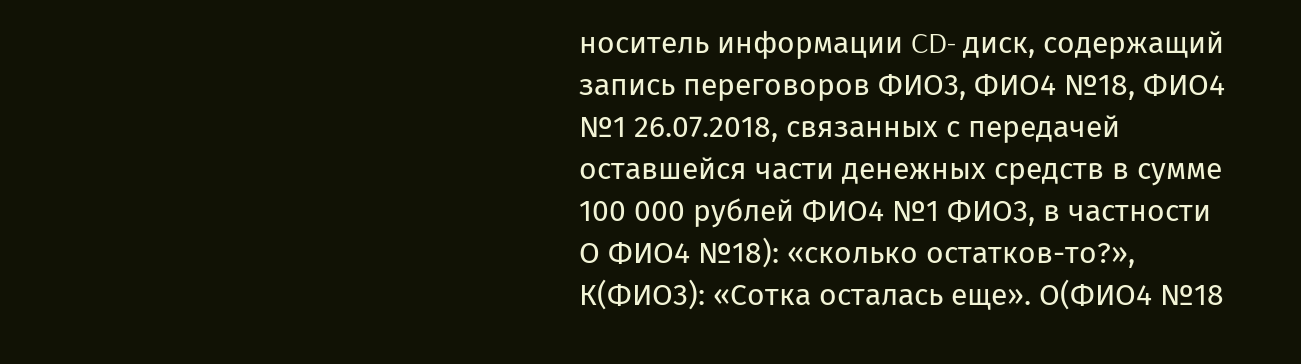носитель информации CD- диск, содержащий запись переговоров ФИО3, ФИО4 №18, ФИО4 №1 26.07.2018, связанных с передачей оставшейся части денежных средств в сумме 100 000 рублей ФИО4 №1 ФИО3, в частности О ФИО4 №18): «сколько остатков-то?», К(ФИО3): «Сотка осталась еще». О(ФИО4 №18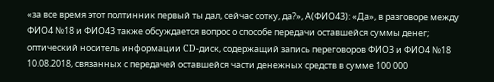«за все время этот полтинник первый ты дал, сейчас сотку, да?», А(ФИО43): «Да», в разговоре между ФИО4 №18 и ФИО43 также обсуждается вопрос о способе передачи оставшейся суммы денег; оптический носитель информации CD-диск, содержащий запись переговоров ФИО3 и ФИО4 №18 10.08.2018, связанных с передачей оставшейся части денежных средств в сумме 100 000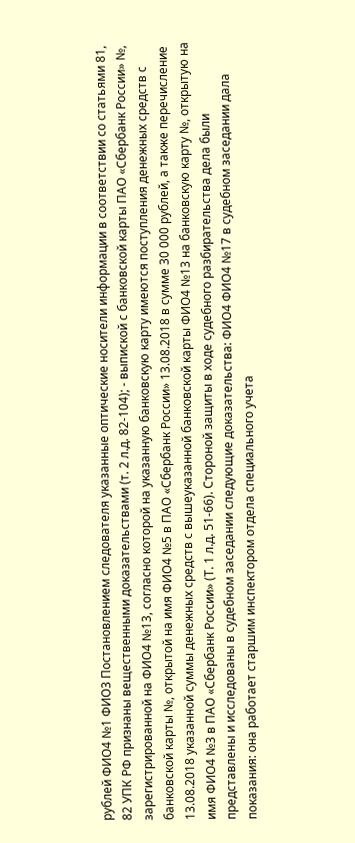рублей ФИО4 №1 ФИО3 Постановлением следователя указанные оптические носители информации в соответствии со статьями 81, 82 УПК РФ признаны вещественными доказательствами (т. 2 л.д. 82-104); - выпиской с банковской карты ПАО «Сбербанк России» №, зарегистрированной на ФИО4 №13, согласно которой на указанную банковскую карту имеются поступления денежных средств с банковской карты №, открытой на имя ФИО4 №5 в ПАО «Сбербанк России» 13.08.2018 в сумме 30 000 рублей, а также перечисление 13.08.2018 указанной суммы денежных средств с вышеуказанной банковской карты ФИО4 №13 на банковскую карту №, открытую на имя ФИО4 №3 в ПАО «Сбербанк России» (Т. 1 л.д. 51-66). Стороной защиты в ходе судебного разбирательства дела были представлены и исследованы в судебном заседании следующие доказательства: ФИО4 ФИО4 №17 в судебном заседании дала показания: она работает старшим инспектором отдела специального учета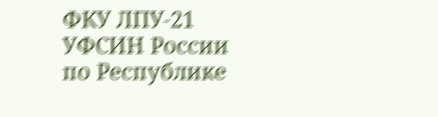ФКУ ЛПУ-21 УФСИН России по Республике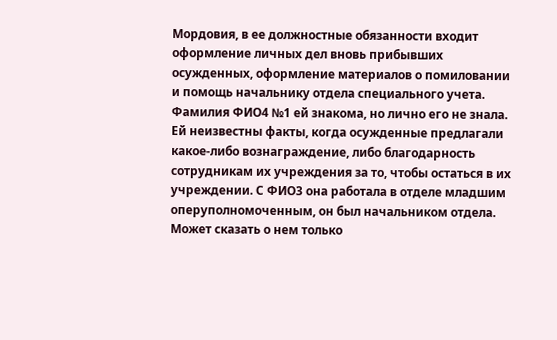Мордовия, в ее должностные обязанности входит оформление личных дел вновь прибывших осужденных, оформление материалов о помиловании и помощь начальнику отдела специального учета. Фамилия ФИО4 №1 ей знакома, но лично его не знала. Ей неизвестны факты, когда осужденные предлагали какое-либо вознаграждение, либо благодарность сотрудникам их учреждения за то, чтобы остаться в их учреждении. С ФИО3 она работала в отделе младшим оперуполномоченным, он был начальником отдела. Может сказать о нем только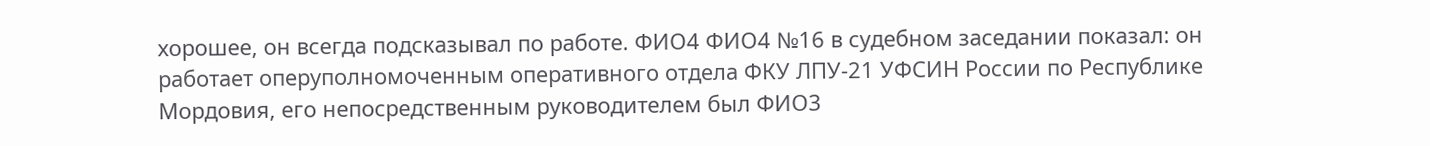хорошее, он всегда подсказывал по работе. ФИО4 ФИО4 №16 в судебном заседании показал: он работает оперуполномоченным оперативного отдела ФКУ ЛПУ-21 УФСИН России по Республике Мордовия, его непосредственным руководителем был ФИО3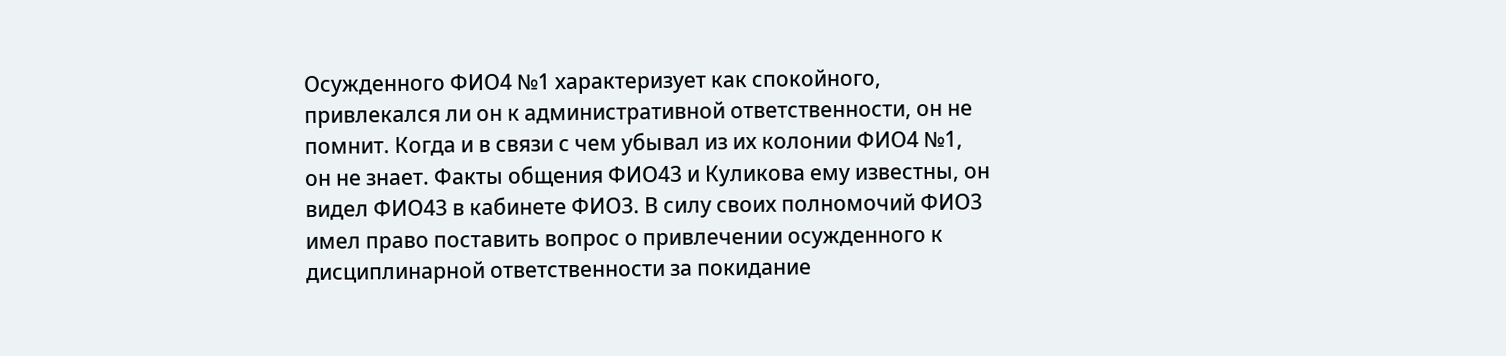Осужденного ФИО4 №1 характеризует как спокойного, привлекался ли он к административной ответственности, он не помнит. Когда и в связи с чем убывал из их колонии ФИО4 №1, он не знает. Факты общения ФИО43 и Куликова ему известны, он видел ФИО43 в кабинете ФИО3. В силу своих полномочий ФИО3 имел право поставить вопрос о привлечении осужденного к дисциплинарной ответственности за покидание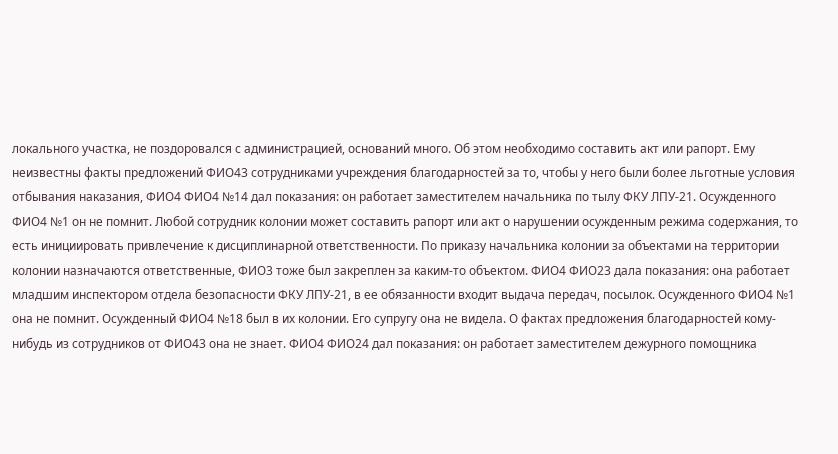локального участка, не поздоровался с администрацией, оснований много. Об этом необходимо составить акт или рапорт. Ему неизвестны факты предложений ФИО43 сотрудниками учреждения благодарностей за то, чтобы у него были более льготные условия отбывания наказания, ФИО4 ФИО4 №14 дал показания: он работает заместителем начальника по тылу ФКУ ЛПУ-21. Осужденного ФИО4 №1 он не помнит. Любой сотрудник колонии может составить рапорт или акт о нарушении осужденным режима содержания, то есть инициировать привлечение к дисциплинарной ответственности. По приказу начальника колонии за объектами на территории колонии назначаются ответственные, ФИО3 тоже был закреплен за каким-то объектом. ФИО4 ФИО23 дала показания: она работает младшим инспектором отдела безопасности ФКУ ЛПУ-21, в ее обязанности входит выдача передач, посылок. Осужденного ФИО4 №1 она не помнит. Осужденный ФИО4 №18 был в их колонии. Его супругу она не видела. О фактах предложения благодарностей кому-нибудь из сотрудников от ФИО43 она не знает. ФИО4 ФИО24 дал показания: он работает заместителем дежурного помощника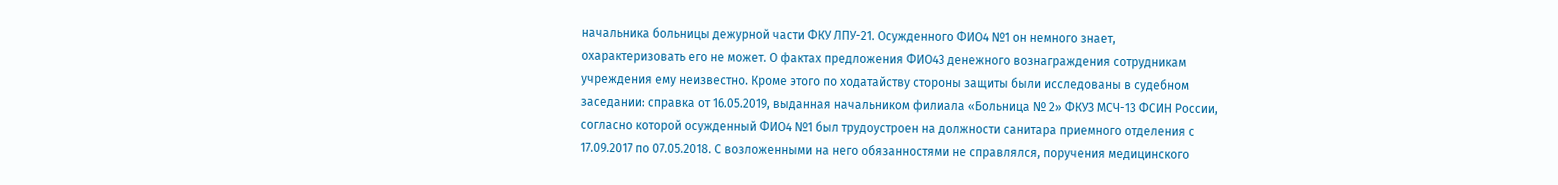начальника больницы дежурной части ФКУ ЛПУ-21. Осужденного ФИО4 №1 он немного знает, охарактеризовать его не может. О фактах предложения ФИО43 денежного вознаграждения сотрудникам учреждения ему неизвестно. Кроме этого по ходатайству стороны защиты были исследованы в судебном заседании: справка от 16.05.2019, выданная начальником филиала «Больница № 2» ФКУЗ МСЧ-13 ФСИН России, согласно которой осужденный ФИО4 №1 был трудоустроен на должности санитара приемного отделения с 17.09.2017 по 07.05.2018. С возложенными на него обязанностями не справлялся, поручения медицинского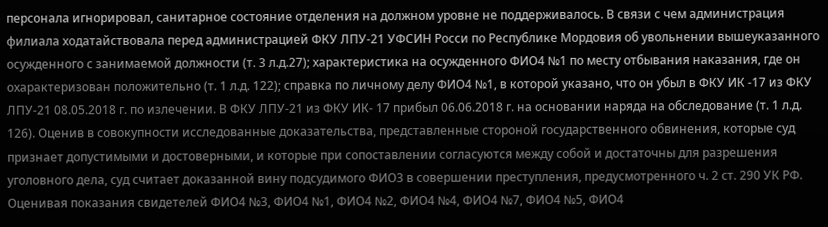персонала игнорировал, санитарное состояние отделения на должном уровне не поддерживалось. В связи с чем администрация филиала ходатайствовала перед администрацией ФКУ ЛПУ-21 УФСИН Росси по Республике Мордовия об увольнении вышеуказанного осужденного с занимаемой должности (т. 3 л.д.27); характеристика на осужденного ФИО4 №1 по месту отбывания наказания, где он охарактеризован положительно (т. 1 л.д. 122); справка по личному делу ФИО4 №1, в которой указано, что он убыл в ФКУ ИК -17 из ФКУ ЛПУ-21 08.05.2018 г. по излечении. В ФКУ ЛПУ-21 из ФКУ ИК- 17 прибыл 06.06.2018 г. на основании наряда на обследование (т. 1 л.д. 126). Оценив в совокупности исследованные доказательства, представленные стороной государственного обвинения, которые суд признает допустимыми и достоверными, и которые при сопоставлении согласуются между собой и достаточны для разрешения уголовного дела, суд считает доказанной вину подсудимого ФИО3 в совершении преступления, предусмотренного ч. 2 ст. 290 УК РФ. Оценивая показания свидетелей ФИО4 №3, ФИО4 №1, ФИО4 №2, ФИО4 №4, ФИО4 №7, ФИО4 №5, ФИО4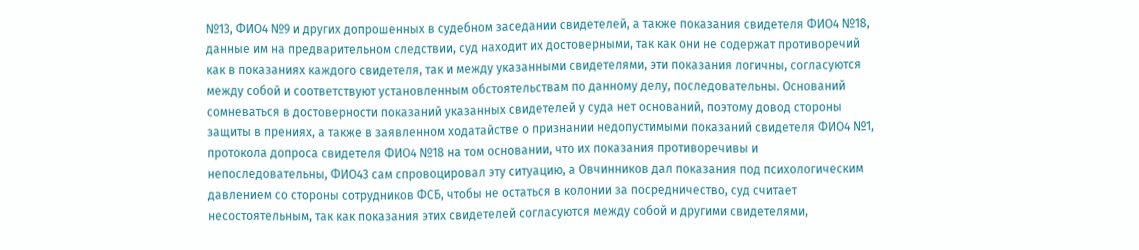№13, ФИО4 №9 и других допрошенных в судебном заседании свидетелей, а также показания свидетеля ФИО4 №18, данные им на предварительном следствии, суд находит их достоверными, так как они не содержат противоречий как в показаниях каждого свидетеля, так и между указанными свидетелями, эти показания логичны, согласуются между собой и соответствуют установленным обстоятельствам по данному делу, последовательны. Оснований сомневаться в достоверности показаний указанных свидетелей у суда нет оснований, поэтому довод стороны защиты в прениях, а также в заявленном ходатайстве о признании недопустимыми показаний свидетеля ФИО4 №1, протокола допроса свидетеля ФИО4 №18 на том основании, что их показания противоречивы и непоследовательны, ФИО43 сам спровоцировал эту ситуацию, а Овчинников дал показания под психологическим давлением со стороны сотрудников ФСБ, чтобы не остаться в колонии за посредничество, суд считает несостоятельным, так как показания этих свидетелей согласуются между собой и другими свидетелями,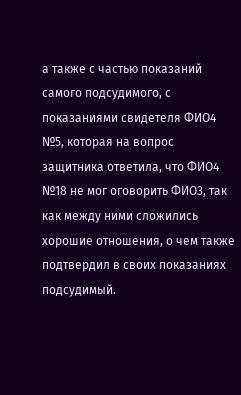а также с частью показаний самого подсудимого, с показаниями свидетеля ФИО4 №5, которая на вопрос защитника ответила, что ФИО4 №18 не мог оговорить ФИО3, так как между ними сложились хорошие отношения, о чем также подтвердил в своих показаниях подсудимый.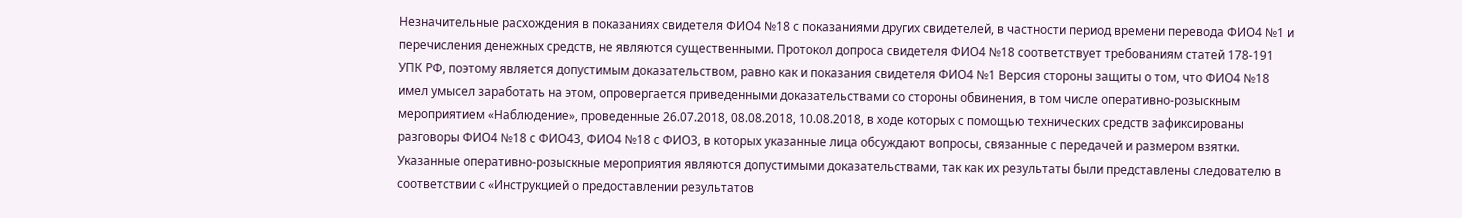Незначительные расхождения в показаниях свидетеля ФИО4 №18 с показаниями других свидетелей, в частности период времени перевода ФИО4 №1 и перечисления денежных средств, не являются существенными. Протокол допроса свидетеля ФИО4 №18 соответствует требованиям статей 178-191 УПК РФ, поэтому является допустимым доказательством, равно как и показания свидетеля ФИО4 №1 Версия стороны защиты о том, что ФИО4 №18 имел умысел заработать на этом, опровергается приведенными доказательствами со стороны обвинения, в том числе оперативно-розыскным мероприятием «Наблюдение», проведенные 26.07.2018, 08.08.2018, 10.08.2018, в ходе которых с помощью технических средств зафиксированы разговоры ФИО4 №18 с ФИО43, ФИО4 №18 с ФИО3, в которых указанные лица обсуждают вопросы, связанные с передачей и размером взятки. Указанные оперативно-розыскные мероприятия являются допустимыми доказательствами, так как их результаты были представлены следователю в соответствии с «Инструкцией о предоставлении результатов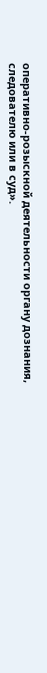оперативно-розыскной деятельности органу дознания, следователю или в суд».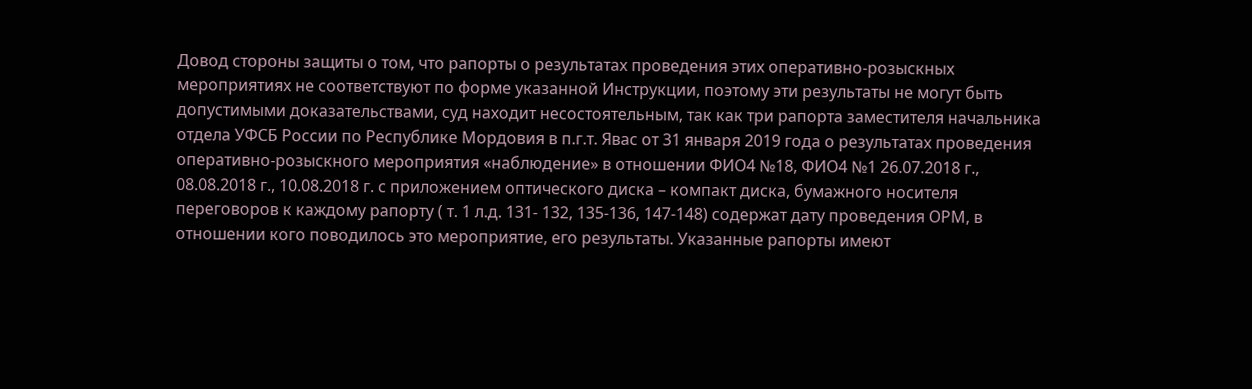Довод стороны защиты о том, что рапорты о результатах проведения этих оперативно-розыскных мероприятиях не соответствуют по форме указанной Инструкции, поэтому эти результаты не могут быть допустимыми доказательствами, суд находит несостоятельным, так как три рапорта заместителя начальника отдела УФСБ России по Республике Мордовия в п.г.т. Явас от 31 января 2019 года о результатах проведения оперативно-розыскного мероприятия «наблюдение» в отношении ФИО4 №18, ФИО4 №1 26.07.2018 г., 08.08.2018 г., 10.08.2018 г. с приложением оптического диска – компакт диска, бумажного носителя переговоров к каждому рапорту ( т. 1 л.д. 131- 132, 135-136, 147-148) содержат дату проведения ОРМ, в отношении кого поводилось это мероприятие, его результаты. Указанные рапорты имеют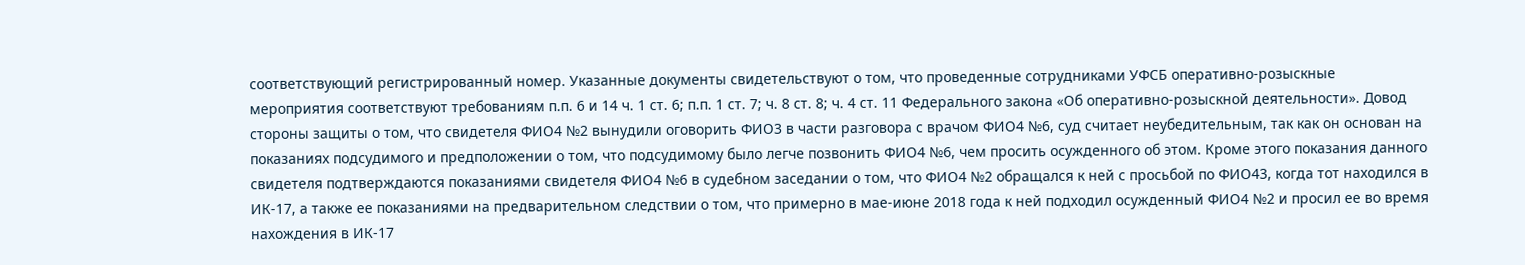соответствующий регистрированный номер. Указанные документы свидетельствуют о том, что проведенные сотрудниками УФСБ оперативно-розыскные мероприятия соответствуют требованиям п.п. 6 и 14 ч. 1 ст. 6; п.п. 1 ст. 7; ч. 8 ст. 8; ч. 4 ст. 11 Федерального закона «Об оперативно-розыскной деятельности». Довод стороны защиты о том, что свидетеля ФИО4 №2 вынудили оговорить ФИО3 в части разговора с врачом ФИО4 №6, суд считает неубедительным, так как он основан на показаниях подсудимого и предположении о том, что подсудимому было легче позвонить ФИО4 №6, чем просить осужденного об этом. Кроме этого показания данного свидетеля подтверждаются показаниями свидетеля ФИО4 №6 в судебном заседании о том, что ФИО4 №2 обращался к ней с просьбой по ФИО43, когда тот находился в ИК-17, а также ее показаниями на предварительном следствии о том, что примерно в мае-июне 2018 года к ней подходил осужденный ФИО4 №2 и просил ее во время нахождения в ИК-17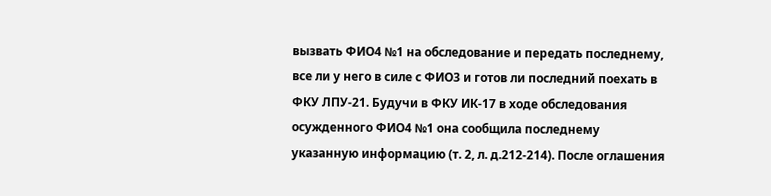вызвать ФИО4 №1 на обследование и передать последнему, все ли у него в силе с ФИО3 и готов ли последний поехать в ФКУ ЛПУ-21. Будучи в ФКУ ИК-17 в ходе обследования осужденного ФИО4 №1 она сообщила последнему указанную информацию (т. 2, л. д.212-214). После оглашения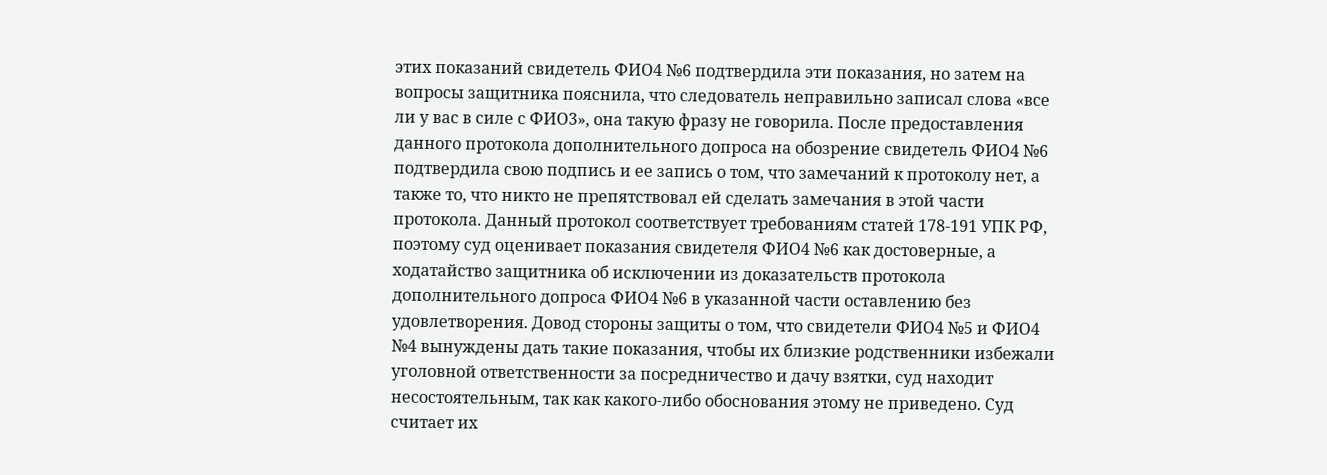этих показаний свидетель ФИО4 №6 подтвердила эти показания, но затем на вопросы защитника пояснила, что следователь неправильно записал слова «все ли у вас в силе с ФИО3», она такую фразу не говорила. После предоставления данного протокола дополнительного допроса на обозрение свидетель ФИО4 №6 подтвердила свою подпись и ее запись о том, что замечаний к протоколу нет, а также то, что никто не препятствовал ей сделать замечания в этой части протокола. Данный протокол соответствует требованиям статей 178-191 УПК РФ, поэтому суд оценивает показания свидетеля ФИО4 №6 как достоверные, а ходатайство защитника об исключении из доказательств протокола дополнительного допроса ФИО4 №6 в указанной части оставлению без удовлетворения. Довод стороны защиты о том, что свидетели ФИО4 №5 и ФИО4 №4 вынуждены дать такие показания, чтобы их близкие родственники избежали уголовной ответственности за посредничество и дачу взятки, суд находит несостоятельным, так как какого-либо обоснования этому не приведено. Суд считает их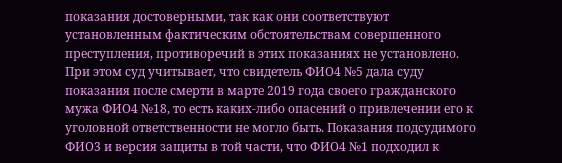показания достоверными, так как они соответствуют установленным фактическим обстоятельствам совершенного преступления, противоречий в этих показаниях не установлено. При этом суд учитывает, что свидетель ФИО4 №5 дала суду показания после смерти в марте 2019 года своего гражданского мужа ФИО4 №18, то есть каких-либо опасений о привлечении его к уголовной ответственности не могло быть. Показания подсудимого ФИО3 и версия защиты в той части, что ФИО4 №1 подходил к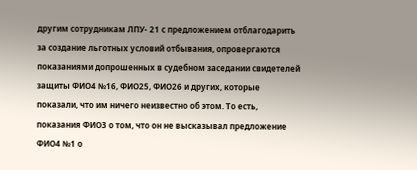другим сотрудникам ЛПУ- 21 с предложением отблагодарить за создание льготных условий отбывания, опровергаются показаниями допрошенных в судебном заседании свидетелей защиты ФИО4 №16, ФИО25, ФИО26 и других, которые показали, что им ничего неизвестно об этом. То есть, показания ФИО3 о том, что он не высказывал предложение ФИО4 №1 о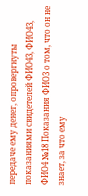передаче ему денег, опровергнуты показаниями свидетелей ФИО43, ФИО43, ФИО4 №18 Показания ФИО3 о том, что он не знает, за что ему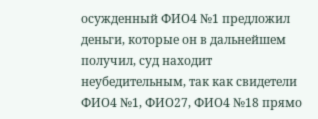осужденный ФИО4 №1 предложил деньги, которые он в дальнейшем получил, суд находит неубедительным, так как свидетели ФИО4 №1, ФИО27, ФИО4 №18 прямо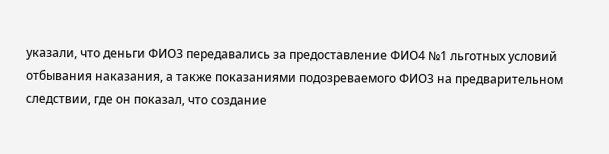указали, что деньги ФИО3 передавались за предоставление ФИО4 №1 льготных условий отбывания наказания, а также показаниями подозреваемого ФИО3 на предварительном следствии, где он показал, что создание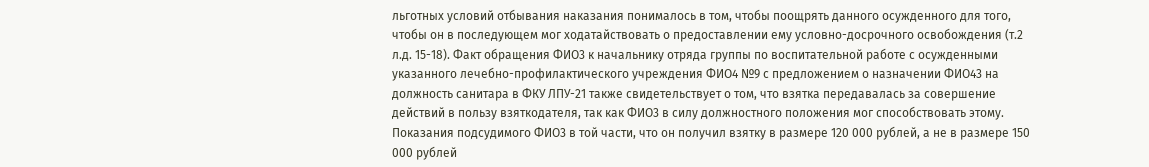льготных условий отбывания наказания понималось в том, чтобы поощрять данного осужденного для того, чтобы он в последующем мог ходатайствовать о предоставлении ему условно-досрочного освобождения (т.2 л.д. 15-18). Факт обращения ФИО3 к начальнику отряда группы по воспитательной работе с осужденными указанного лечебно-профилактического учреждения ФИО4 №9 с предложением о назначении ФИО43 на должность санитара в ФКУ ЛПУ-21 также свидетельствует о том, что взятка передавалась за совершение действий в пользу взяткодателя, так как ФИО3 в силу должностного положения мог способствовать этому. Показания подсудимого ФИО3 в той части, что он получил взятку в размере 120 000 рублей, а не в размере 150 000 рублей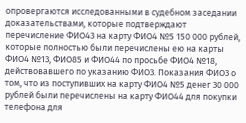опровергаются исследованными в судебном заседании доказательствами, которые подтверждают перечисление ФИО43 на карту ФИО4 №5 150 000 рублей, которые полностью были перечислены ею на карты ФИО4 №13, ФИО85 и ФИО44 по просьбе ФИО4 №18, действовавшего по указанию ФИО3. Показания ФИО3 о том, что из поступивших на карту ФИО4 №5 денег 30 000 рублей были перечислены на карту ФИО44 для покупки телефона для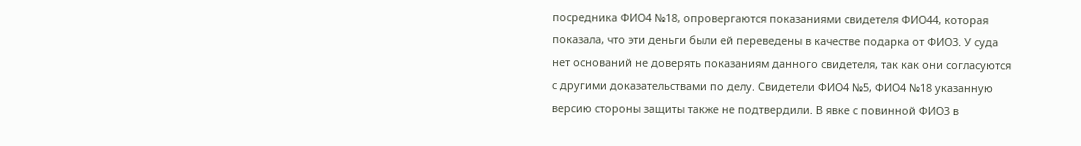посредника ФИО4 №18, опровергаются показаниями свидетеля ФИО44, которая показала, что эти деньги были ей переведены в качестве подарка от ФИО3. У суда нет оснований не доверять показаниям данного свидетеля, так как они согласуются с другими доказательствами по делу. Свидетели ФИО4 №5, ФИО4 №18 указанную версию стороны защиты также не подтвердили. В явке с повинной ФИО3 в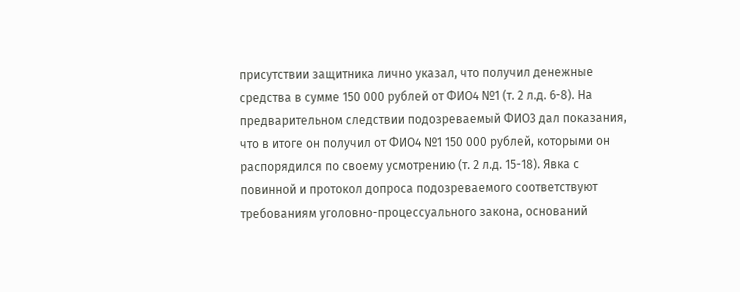присутствии защитника лично указал, что получил денежные средства в сумме 150 000 рублей от ФИО4 №1 (т. 2 л.д. 6-8). На предварительном следствии подозреваемый ФИО3 дал показания, что в итоге он получил от ФИО4 №1 150 000 рублей, которыми он распорядился по своему усмотрению (т. 2 л.д. 15-18). Явка с повинной и протокол допроса подозреваемого соответствуют требованиям уголовно-процессуального закона, оснований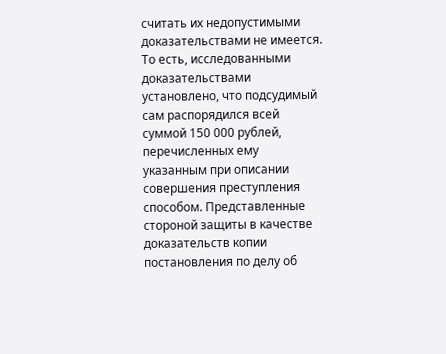считать их недопустимыми доказательствами не имеется. То есть, исследованными доказательствами установлено, что подсудимый сам распорядился всей суммой 150 000 рублей, перечисленных ему указанным при описании совершения преступления способом. Представленные стороной защиты в качестве доказательств копии постановления по делу об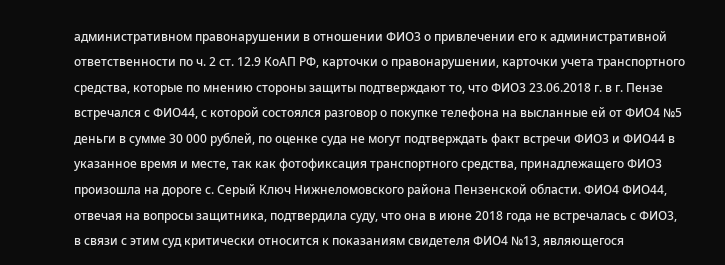административном правонарушении в отношении ФИО3 о привлечении его к административной ответственности по ч. 2 ст. 12.9 КоАП РФ, карточки о правонарушении, карточки учета транспортного средства, которые по мнению стороны защиты подтверждают то, что ФИО3 23.06.2018 г. в г. Пензе встречался с ФИО44, с которой состоялся разговор о покупке телефона на высланные ей от ФИО4 №5 деньги в сумме 30 000 рублей, по оценке суда не могут подтверждать факт встречи ФИО3 и ФИО44 в указанное время и месте, так как фотофиксация транспортного средства, принадлежащего ФИО3 произошла на дороге с. Серый Ключ Нижнеломовского района Пензенской области. ФИО4 ФИО44, отвечая на вопросы защитника, подтвердила суду, что она в июне 2018 года не встречалась с ФИО3, в связи с этим суд критически относится к показаниям свидетеля ФИО4 №13, являющегося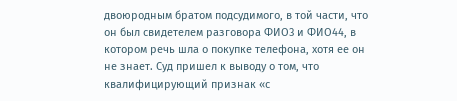двоюродным братом подсудимого, в той части, что он был свидетелем разговора ФИО3 и ФИО44, в котором речь шла о покупке телефона, хотя ее он не знает. Суд пришел к выводу о том, что квалифицирующий признак «с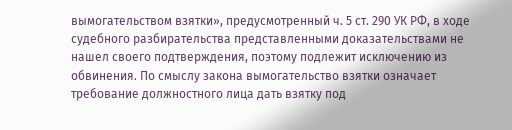вымогательством взятки», предусмотренный ч. 5 ст. 290 УК РФ, в ходе судебного разбирательства представленными доказательствами не нашел своего подтверждения, поэтому подлежит исключению из обвинения. По смыслу закона вымогательство взятки означает требование должностного лица дать взятку под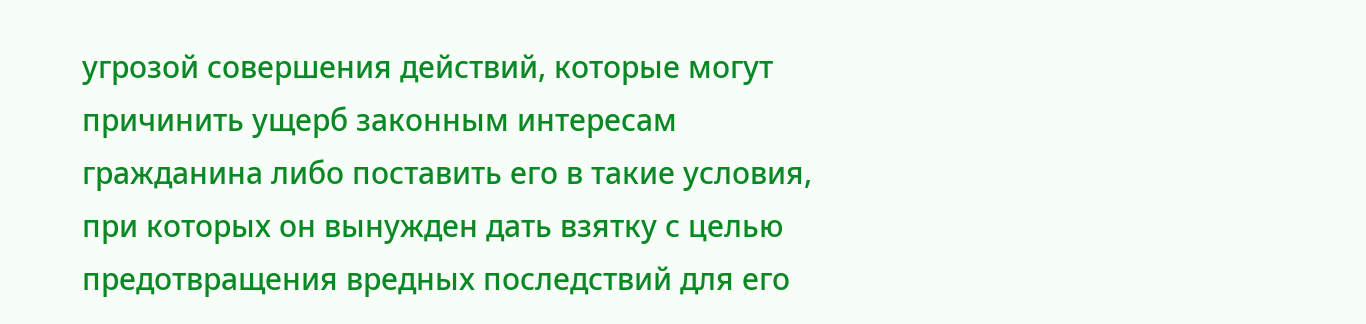угрозой совершения действий, которые могут причинить ущерб законным интересам гражданина либо поставить его в такие условия, при которых он вынужден дать взятку с целью предотвращения вредных последствий для его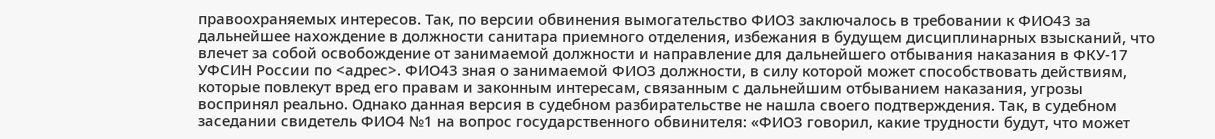правоохраняемых интересов. Так, по версии обвинения вымогательство ФИО3 заключалось в требовании к ФИО43 за дальнейшее нахождение в должности санитара приемного отделения, избежания в будущем дисциплинарных взысканий, что влечет за собой освобождение от занимаемой должности и направление для дальнейшего отбывания наказания в ФКУ-17 УФСИН России по <адрес>. ФИО43 зная о занимаемой ФИО3 должности, в силу которой может способствовать действиям, которые повлекут вред его правам и законным интересам, связанным с дальнейшим отбыванием наказания, угрозы воспринял реально. Однако данная версия в судебном разбирательстве не нашла своего подтверждения. Так, в судебном заседании свидетель ФИО4 №1 на вопрос государственного обвинителя: «ФИО3 говорил, какие трудности будут, что может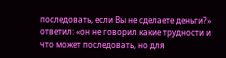последовать, если Вы не сделаете деньги?» ответил: «он не говорил какие трудности и что может последовать, но для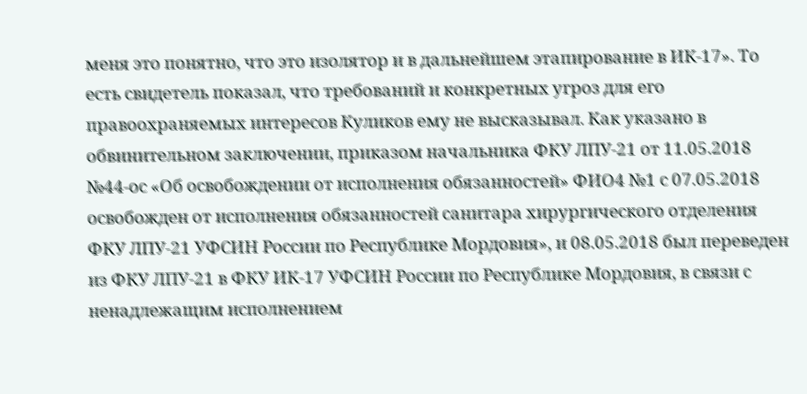меня это понятно, что это изолятор и в дальнейшем этапирование в ИК-17». То есть свидетель показал, что требований и конкретных угроз для его правоохраняемых интересов Куликов ему не высказывал. Как указано в обвинительном заключении, приказом начальника ФКУ ЛПУ-21 от 11.05.2018 №44-ос «Об освобождении от исполнения обязанностей» ФИО4 №1 с 07.05.2018 освобожден от исполнения обязанностей санитара хирургического отделения ФКУ ЛПУ-21 УФСИН России по Республике Мордовия», и 08.05.2018 был переведен из ФКУ ЛПУ-21 в ФКУ ИК-17 УФСИН России по Республике Мордовия, в связи с ненадлежащим исполнением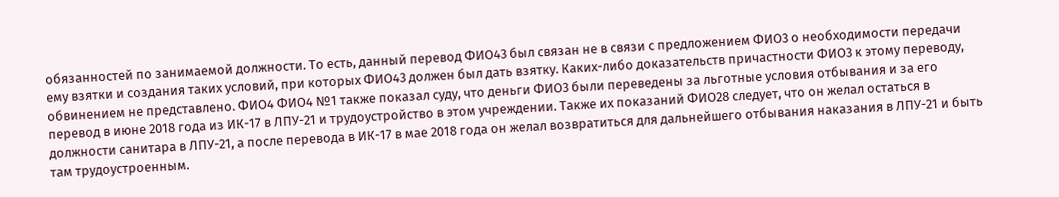обязанностей по занимаемой должности. То есть, данный перевод ФИО43 был связан не в связи с предложением ФИО3 о необходимости передачи ему взятки и создания таких условий, при которых ФИО43 должен был дать взятку. Каких-либо доказательств причастности ФИО3 к этому переводу, обвинением не представлено. ФИО4 ФИО4 №1 также показал суду, что деньги ФИО3 были переведены за льготные условия отбывания и за его перевод в июне 2018 года из ИК-17 в ЛПУ-21 и трудоустройство в этом учреждении. Также их показаний ФИО28 следует, что он желал остаться в должности санитара в ЛПУ-21, а после перевода в ИК-17 в мае 2018 года он желал возвратиться для дальнейшего отбывания наказания в ЛПУ-21 и быть там трудоустроенным.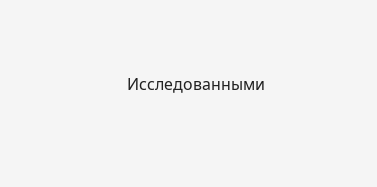Исследованными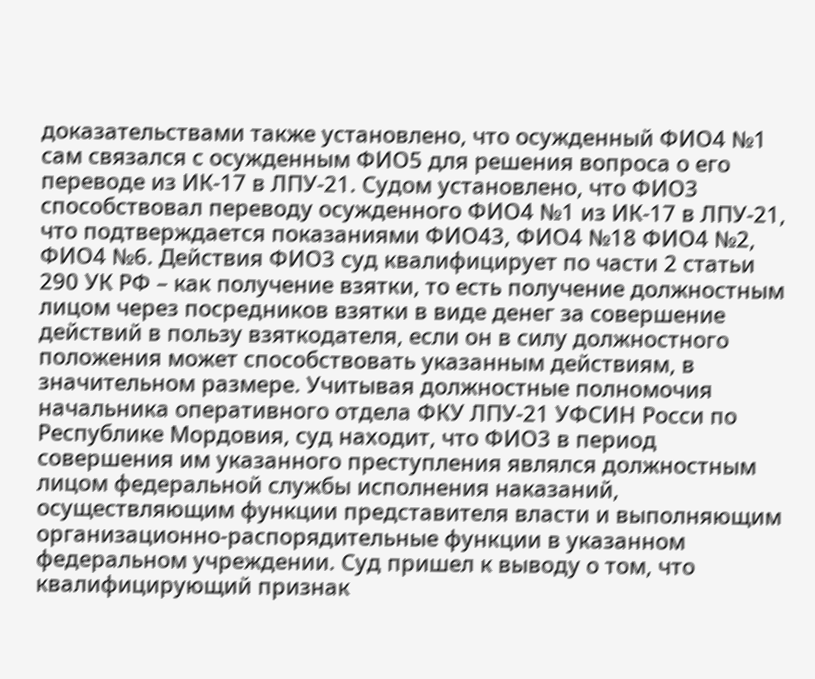доказательствами также установлено, что осужденный ФИО4 №1 сам связался с осужденным ФИО5 для решения вопроса о его переводе из ИК-17 в ЛПУ-21. Судом установлено, что ФИО3 способствовал переводу осужденного ФИО4 №1 из ИК-17 в ЛПУ-21, что подтверждается показаниями ФИО43, ФИО4 №18 ФИО4 №2, ФИО4 №6. Действия ФИО3 суд квалифицирует по части 2 статьи 290 УК РФ – как получение взятки, то есть получение должностным лицом через посредников взятки в виде денег за совершение действий в пользу взяткодателя, если он в силу должностного положения может способствовать указанным действиям, в значительном размере. Учитывая должностные полномочия начальника оперативного отдела ФКУ ЛПУ-21 УФСИН Росси по Республике Мордовия, суд находит, что ФИО3 в период совершения им указанного преступления являлся должностным лицом федеральной службы исполнения наказаний, осуществляющим функции представителя власти и выполняющим организационно-распорядительные функции в указанном федеральном учреждении. Суд пришел к выводу о том, что квалифицирующий признак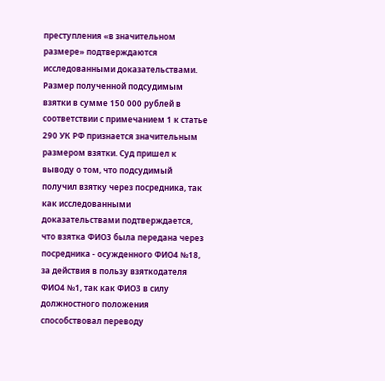преступления «в значительном размере» подтверждаются исследованными доказательствами. Размер полученной подсудимым взятки в сумме 150 000 рублей в соответствии с примечанием 1 к статье 290 УК РФ признается значительным размером взятки. Суд пришел к выводу о том, что подсудимый получил взятку через посредника, так как исследованными доказательствами подтверждается, что взятка ФИО3 была передана через посредника - осужденного ФИО4 №18, за действия в пользу взяткодателя ФИО4 №1, так как ФИО3 в силу должностного положения способствовал переводу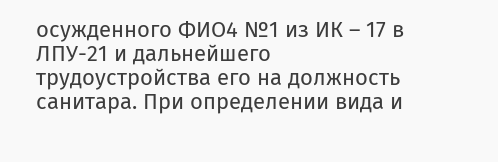осужденного ФИО4 №1 из ИК – 17 в ЛПУ-21 и дальнейшего трудоустройства его на должность санитара. При определении вида и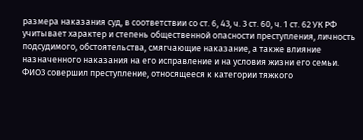размера наказания суд, в соответствии со ст. 6, 43, ч. 3 ст. 60, ч. 1 ст. 62 УК РФ учитывает характер и степень общественной опасности преступления, личность подсудимого, обстоятельства, смягчающие наказание, а также влияние назначенного наказания на его исправление и на условия жизни его семьи. ФИО3 совершил преступление, относящееся к категории тяжкого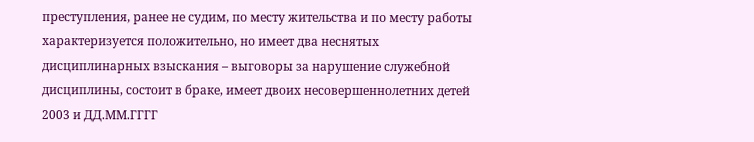преступления, ранее не судим, по месту жительства и по месту работы характеризуется положительно, но имеет два неснятых дисциплинарных взыскания – выговоры за нарушение служебной дисциплины, состоит в браке, имеет двоих несовершеннолетних детей 2003 и ДД.ММ.ГГГГ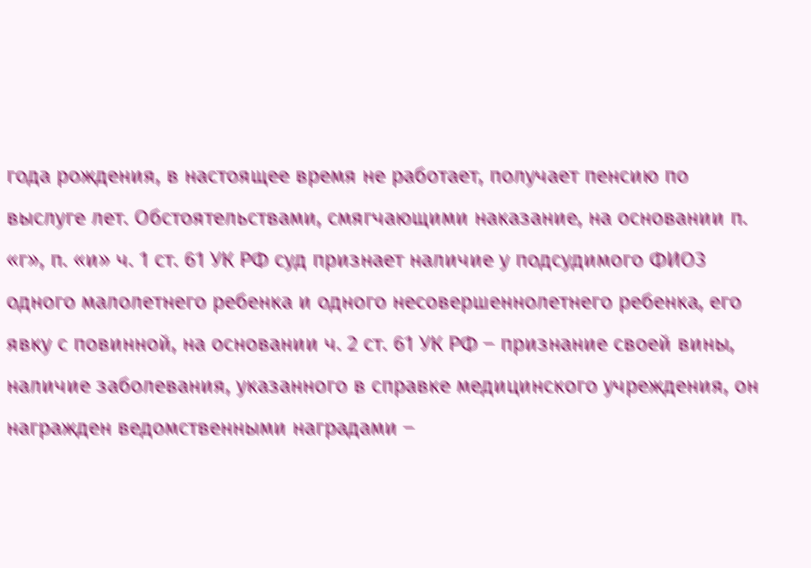года рождения, в настоящее время не работает, получает пенсию по выслуге лет. Обстоятельствами, смягчающими наказание, на основании п. «г», п. «и» ч. 1 ст. 61 УК РФ суд признает наличие у подсудимого ФИО3 одного малолетнего ребенка и одного несовершеннолетнего ребенка, его явку с повинной, на основании ч. 2 ст. 61 УК РФ – признание своей вины, наличие заболевания, указанного в справке медицинского учреждения, он награжден ведомственными наградами –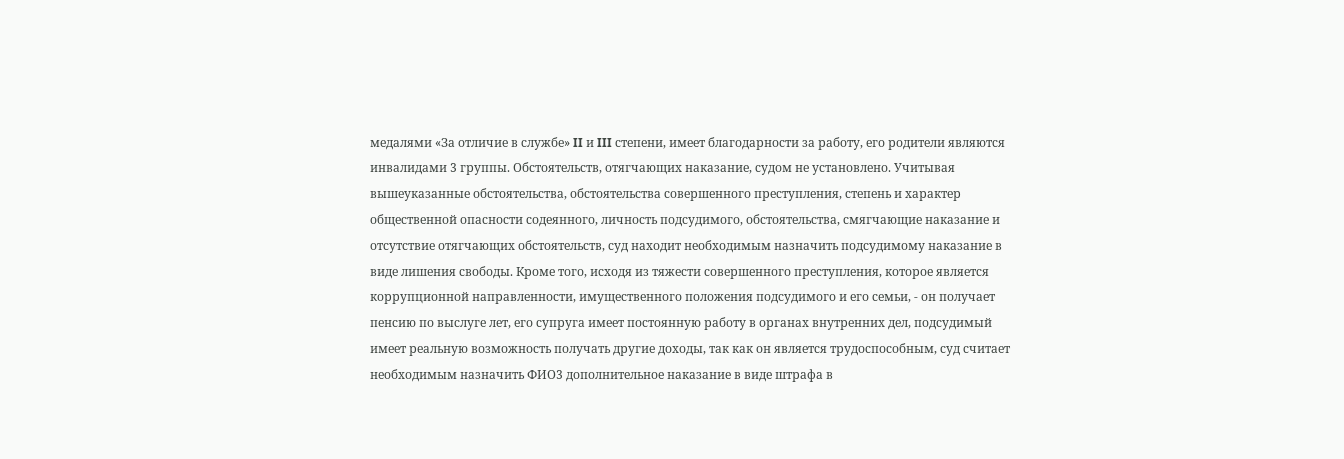медалями «За отличие в службе» II и III степени, имеет благодарности за работу, его родители являются инвалидами 3 группы. Обстоятельств, отягчающих наказание, судом не установлено. Учитывая вышеуказанные обстоятельства, обстоятельства совершенного преступления, степень и характер общественной опасности содеянного, личность подсудимого, обстоятельства, смягчающие наказание и отсутствие отягчающих обстоятельств, суд находит необходимым назначить подсудимому наказание в виде лишения свободы. Кроме того, исходя из тяжести совершенного преступления, которое является коррупционной направленности, имущественного положения подсудимого и его семьи, - он получает пенсию по выслуге лет, его супруга имеет постоянную работу в органах внутренних дел, подсудимый имеет реальную возможность получать другие доходы, так как он является трудоспособным, суд считает необходимым назначить ФИО3 дополнительное наказание в виде штрафа в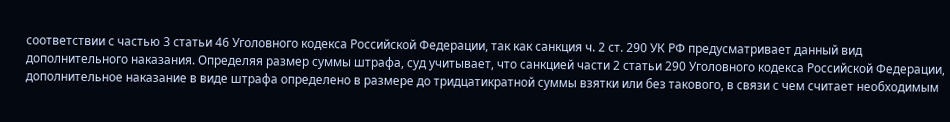соответствии с частью 3 статьи 46 Уголовного кодекса Российской Федерации, так как санкция ч. 2 ст. 290 УК РФ предусматривает данный вид дополнительного наказания. Определяя размер суммы штрафа, суд учитывает, что санкцией части 2 статьи 290 Уголовного кодекса Российской Федерации, дополнительное наказание в виде штрафа определено в размере до тридцатикратной суммы взятки или без такового, в связи с чем считает необходимым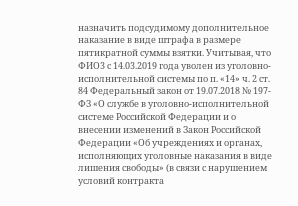назначить подсудимому дополнительное наказание в виде штрафа в размере пятикратной суммы взятки. Учитывая, что ФИО3 с 14.03.2019 года уволен из уголовно-исполнительной системы по п. «14» ч. 2 ст. 84 Федеральный закон от 19.07.2018 № 197-ФЗ «О службе в уголовно-исполнительной системе Российской Федерации и о внесении изменений в Закон Российской Федерации «Об учреждениях и органах, исполняющих уголовные наказания в виде лишения свободы» (в связи с нарушением условий контракта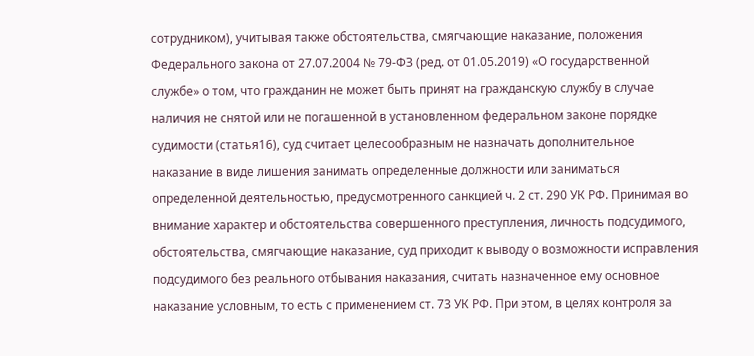сотрудником), учитывая также обстоятельства, смягчающие наказание, положения Федерального закона от 27.07.2004 № 79-ФЗ (ред. от 01.05.2019) «О государственной службе» о том, что гражданин не может быть принят на гражданскую службу в случае наличия не снятой или не погашенной в установленном федеральном законе порядке судимости (статья16), суд считает целесообразным не назначать дополнительное наказание в виде лишения занимать определенные должности или заниматься определенной деятельностью, предусмотренного санкцией ч. 2 ст. 290 УК РФ. Принимая во внимание характер и обстоятельства совершенного преступления, личность подсудимого, обстоятельства, смягчающие наказание, суд приходит к выводу о возможности исправления подсудимого без реального отбывания наказания, считать назначенное ему основное наказание условным, то есть с применением ст. 73 УК РФ. При этом, в целях контроля за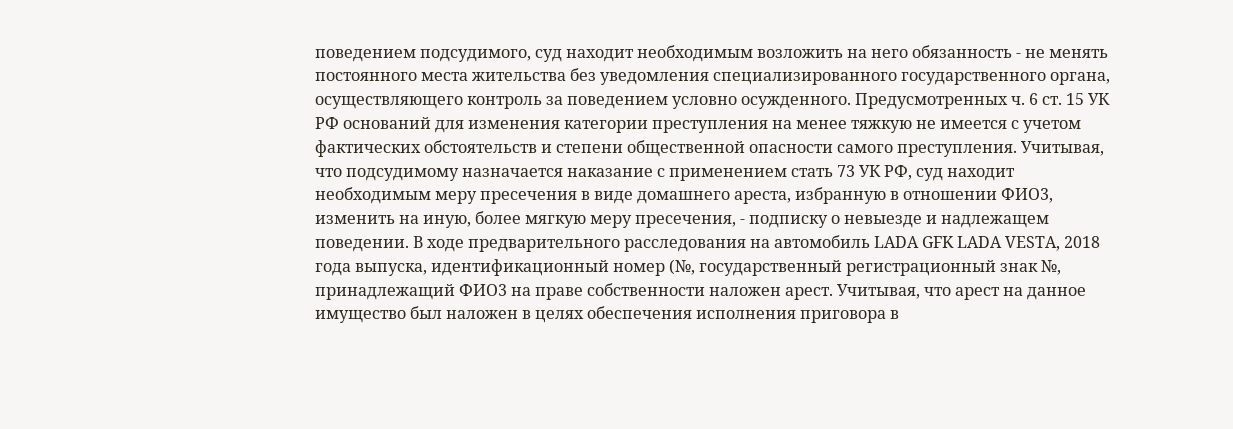поведением подсудимого, суд находит необходимым возложить на него обязанность - не менять постоянного места жительства без уведомления специализированного государственного органа, осуществляющего контроль за поведением условно осужденного. Предусмотренных ч. 6 ст. 15 УК РФ оснований для изменения категории преступления на менее тяжкую не имеется с учетом фактических обстоятельств и степени общественной опасности самого преступления. Учитывая, что подсудимому назначается наказание с применением стать 73 УК РФ, суд находит необходимым меру пресечения в виде домашнего ареста, избранную в отношении ФИО3, изменить на иную, более мягкую меру пресечения, - подписку о невыезде и надлежащем поведении. В ходе предварительного расследования на автомобиль LADA GFK LADA VESTA, 2018 года выпуска, идентификационный номер (№, государственный регистрационный знак №, принадлежащий ФИО3 на праве собственности наложен арест. Учитывая, что арест на данное имущество был наложен в целях обеспечения исполнения приговора в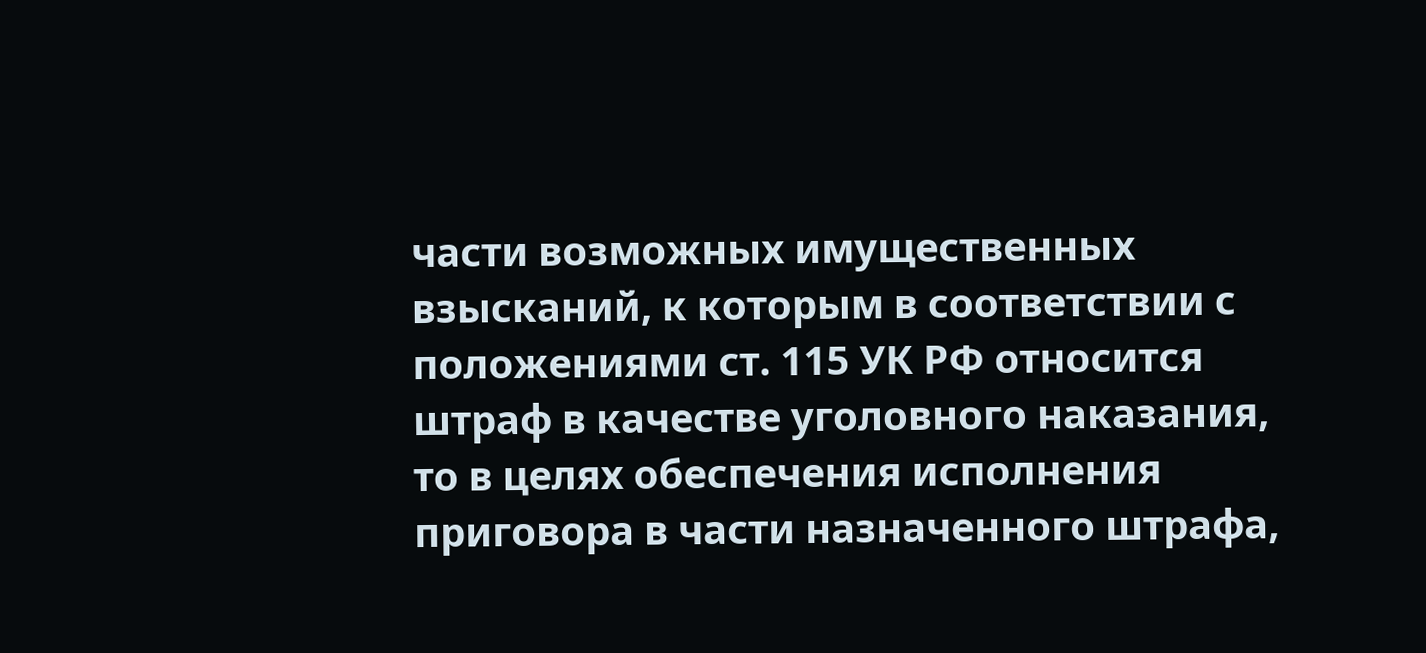части возможных имущественных взысканий, к которым в соответствии с положениями ст. 115 УК РФ относится штраф в качестве уголовного наказания, то в целях обеспечения исполнения приговора в части назначенного штрафа,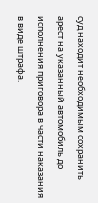суд находит необходимым сохранить арест на указанный автомобиль до исполнения приговора в части наказания в виде штрафа.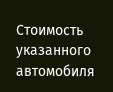Стоимость указанного автомобиля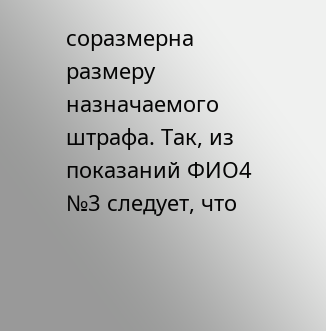соразмерна размеру назначаемого штрафа. Так, из показаний ФИО4 №3 следует, что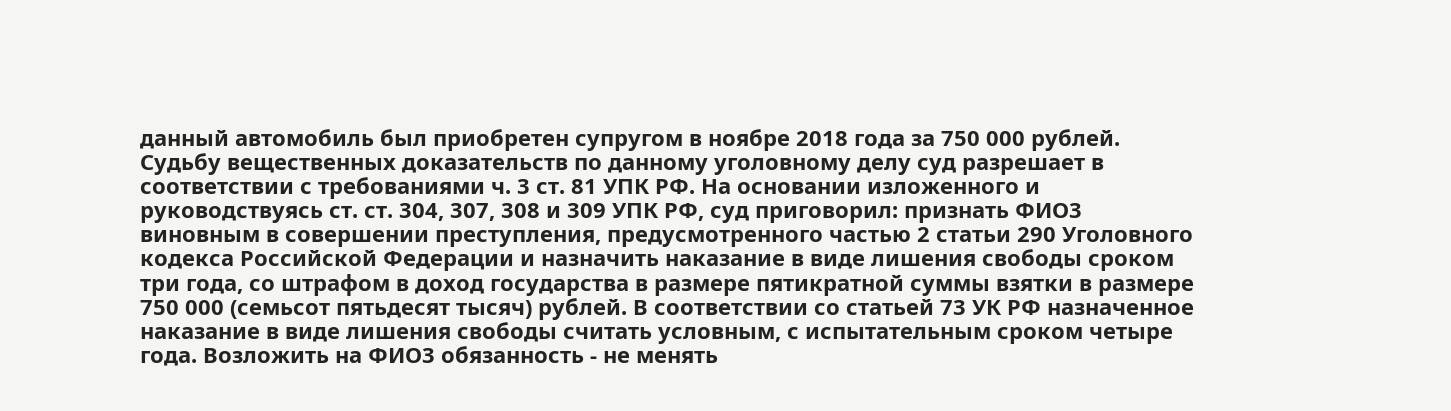данный автомобиль был приобретен супругом в ноябре 2018 года за 750 000 рублей. Судьбу вещественных доказательств по данному уголовному делу суд разрешает в соответствии с требованиями ч. 3 ст. 81 УПК РФ. На основании изложенного и руководствуясь ст. ст. 304, 307, 308 и 309 УПК РФ, суд приговорил: признать ФИО3 виновным в совершении преступления, предусмотренного частью 2 статьи 290 Уголовного кодекса Российской Федерации и назначить наказание в виде лишения свободы сроком три года, со штрафом в доход государства в размере пятикратной суммы взятки в размере 750 000 (семьсот пятьдесят тысяч) рублей. В соответствии со статьей 73 УК РФ назначенное наказание в виде лишения свободы считать условным, с испытательным сроком четыре года. Возложить на ФИО3 обязанность - не менять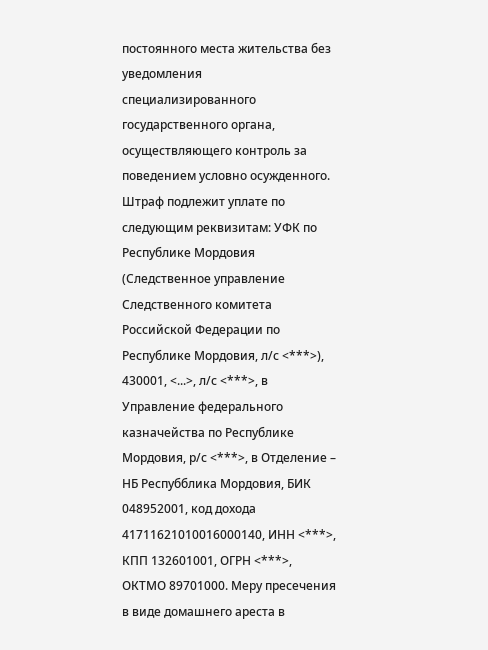постоянного места жительства без уведомления специализированного государственного органа, осуществляющего контроль за поведением условно осужденного. Штраф подлежит уплате по следующим реквизитам: УФК по Республике Мордовия (Следственное управление Следственного комитета Российской Федерации по Республике Мордовия, л/с <***>), 430001, <...>, л/с <***>, в Управление федерального казначейства по Республике Мордовия, р/с <***>, в Отделение – НБ Респубблика Мордовия, БИК 048952001, код дохода 41711621010016000140, ИНН <***>, КПП 132601001, ОГРН <***>, ОКТМО 89701000. Меру пресечения в виде домашнего ареста в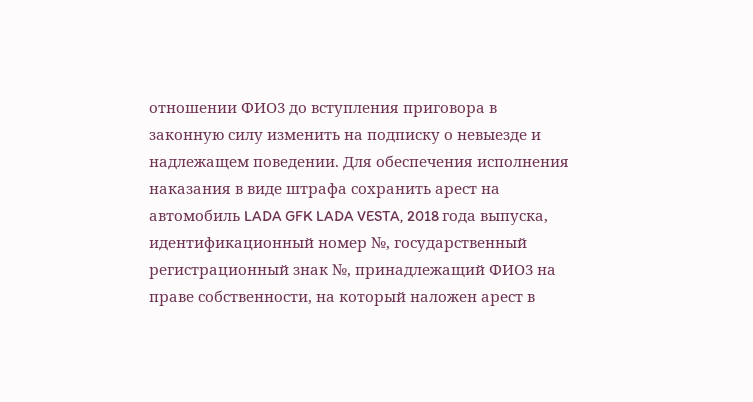отношении ФИО3 до вступления приговора в законную силу изменить на подписку о невыезде и надлежащем поведении. Для обеспечения исполнения наказания в виде штрафа сохранить арест на автомобиль LADA GFK LADA VESTA, 2018 года выпуска, идентификационный номер №, государственный регистрационный знак №, принадлежащий ФИО3 на праве собственности, на который наложен арест в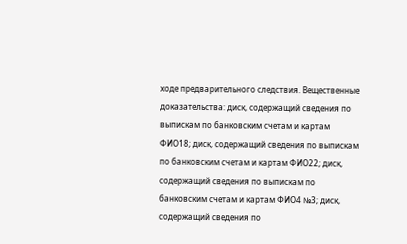ходе предварительного следствия. Вещественные доказательства: диск, содержащий сведения по выпискам по банковским счетам и картам ФИО18; диск, содержащий сведения по выпискам по банковским счетам и картам ФИО22; диск, содержащий сведения по выпискам по банковским счетам и картам ФИО4 №3; диск, содержащий сведения по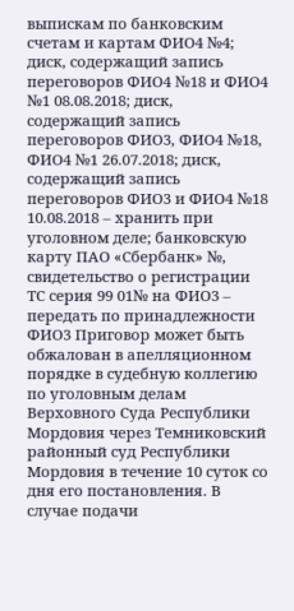выпискам по банковским счетам и картам ФИО4 №4; диск, содержащий запись переговоров ФИО4 №18 и ФИО4 №1 08.08.2018; диск, содержащий запись переговоров ФИО3, ФИО4 №18, ФИО4 №1 26.07.2018; диск, содержащий запись переговоров ФИО3 и ФИО4 №18 10.08.2018 – хранить при уголовном деле; банковскую карту ПАО «Сбербанк» №, свидетельство о регистрации ТС серия 99 01№ на ФИО3 – передать по принадлежности ФИО3 Приговор может быть обжалован в апелляционном порядке в судебную коллегию по уголовным делам Верховного Суда Республики Мордовия через Темниковский районный суд Республики Мордовия в течение 10 суток со дня его постановления. В случае подачи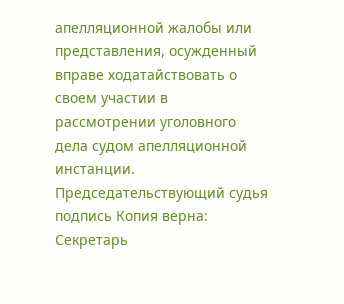апелляционной жалобы или представления, осужденный вправе ходатайствовать о своем участии в рассмотрении уголовного дела судом апелляционной инстанции. Председательствующий судья подпись Копия верна: Секретарь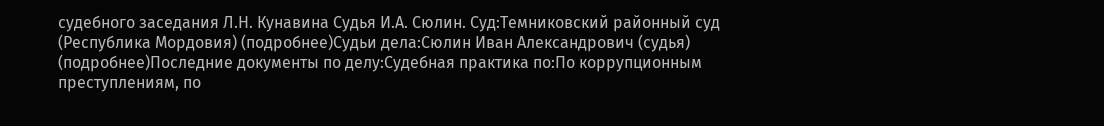судебного заседания Л.Н. Кунавина Судья И.А. Сюлин. Суд:Темниковский районный суд (Республика Мордовия) (подробнее)Судьи дела:Сюлин Иван Александрович (судья) (подробнее)Последние документы по делу:Судебная практика по:По коррупционным преступлениям, по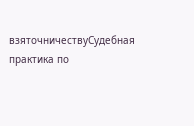взяточничествуСудебная практика по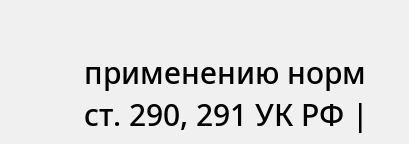применению норм ст. 290, 291 УК РФ |